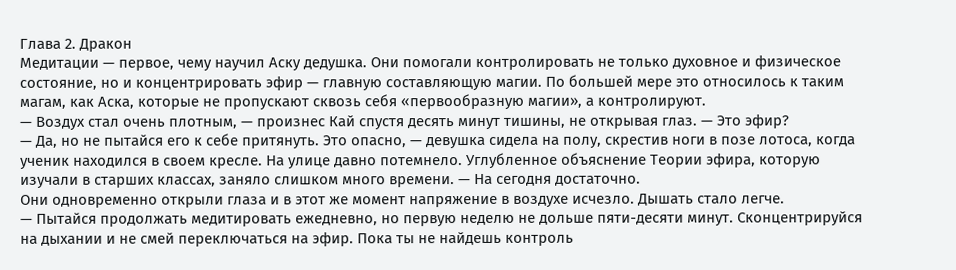Глава 2. Дракон
Медитации — первое, чему научил Аску дедушка. Они помогали контролировать не только духовное и физическое состояние, но и концентрировать эфир — главную составляющую магии. По большей мере это относилось к таким магам, как Аска, которые не пропускают сквозь себя «первообразную магии», а контролируют.
— Воздух стал очень плотным, — произнес Кай спустя десять минут тишины, не открывая глаз. — Это эфир?
— Да, но не пытайся его к себе притянуть. Это опасно, — девушка сидела на полу, скрестив ноги в позе лотоса, когда ученик находился в своем кресле. На улице давно потемнело. Углубленное объяснение Теории эфира, которую изучали в старших классах, заняло слишком много времени. — На сегодня достаточно.
Они одновременно открыли глаза и в этот же момент напряжение в воздухе исчезло. Дышать стало легче.
— Пытайся продолжать медитировать ежедневно, но первую неделю не дольше пяти-десяти минут. Сконцентрируйся на дыхании и не смей переключаться на эфир. Пока ты не найдешь контроль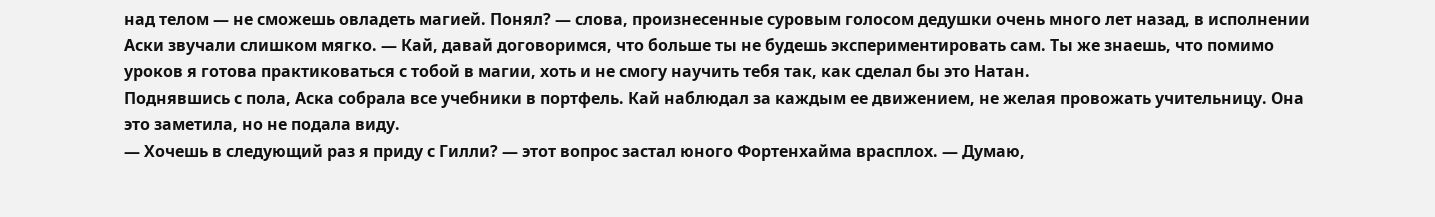над телом — не сможешь овладеть магией. Понял? — слова, произнесенные суровым голосом дедушки очень много лет назад, в исполнении Аски звучали слишком мягко. — Кай, давай договоримся, что больше ты не будешь экспериментировать сам. Ты же знаешь, что помимо уроков я готова практиковаться с тобой в магии, хоть и не смогу научить тебя так, как сделал бы это Натан.
Поднявшись с пола, Аска собрала все учебники в портфель. Кай наблюдал за каждым ее движением, не желая провожать учительницу. Она это заметила, но не подала виду.
— Хочешь в следующий раз я приду с Гилли? — этот вопрос застал юного Фортенхайма врасплох. — Думаю,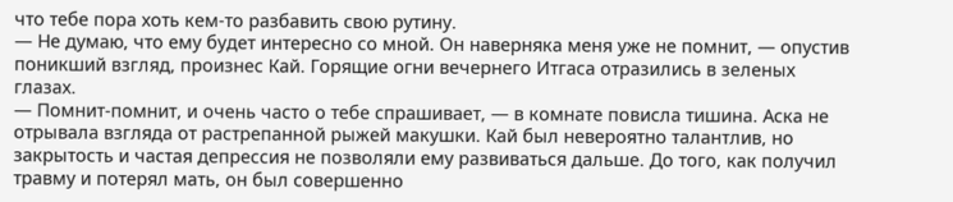что тебе пора хоть кем-то разбавить свою рутину.
— Не думаю, что ему будет интересно со мной. Он наверняка меня уже не помнит, — опустив поникший взгляд, произнес Кай. Горящие огни вечернего Итгаса отразились в зеленых глазах.
— Помнит-помнит, и очень часто о тебе спрашивает, — в комнате повисла тишина. Аска не отрывала взгляда от растрепанной рыжей макушки. Кай был невероятно талантлив, но закрытость и частая депрессия не позволяли ему развиваться дальше. До того, как получил травму и потерял мать, он был совершенно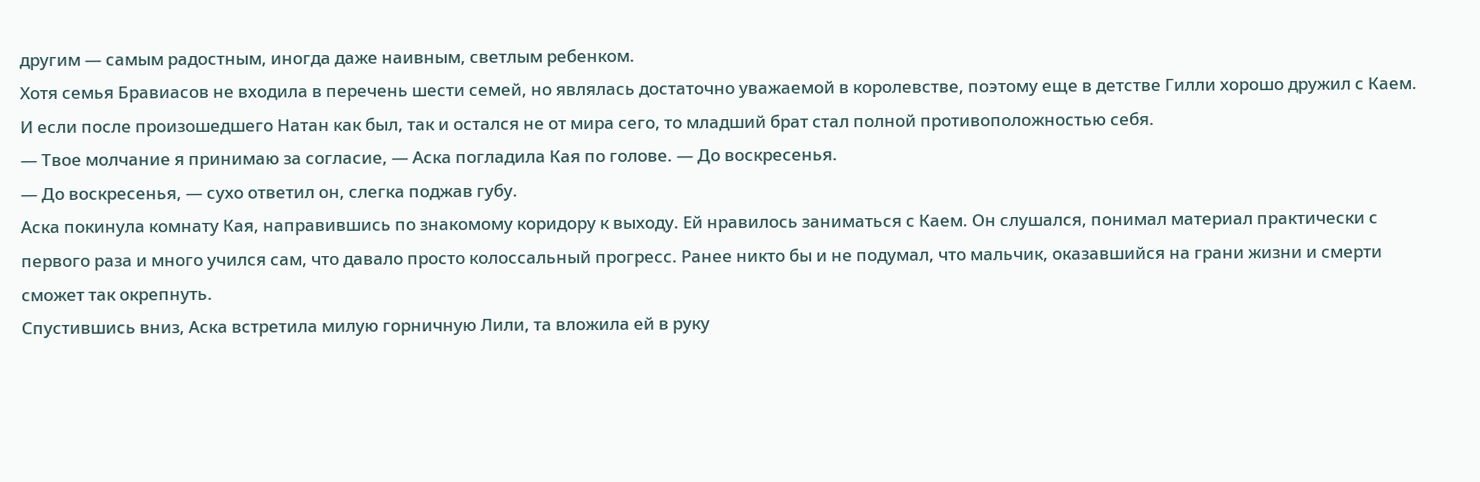другим — самым радостным, иногда даже наивным, светлым ребенком.
Хотя семья Бравиасов не входила в перечень шести семей, но являлась достаточно уважаемой в королевстве, поэтому еще в детстве Гилли хорошо дружил с Каем. И если после произошедшего Натан как был, так и остался не от мира сего, то младший брат стал полной противоположностью себя.
— Твое молчание я принимаю за согласие, — Аска погладила Кая по голове. — До воскресенья.
— До воскресенья, — сухо ответил он, слегка поджав губу.
Аска покинула комнату Кая, направившись по знакомому коридору к выходу. Ей нравилось заниматься с Каем. Он слушался, понимал материал практически с первого раза и много учился сам, что давало просто колоссальный прогресс. Ранее никто бы и не подумал, что мальчик, оказавшийся на грани жизни и смерти сможет так окрепнуть.
Спустившись вниз, Аска встретила милую горничную Лили, та вложила ей в руку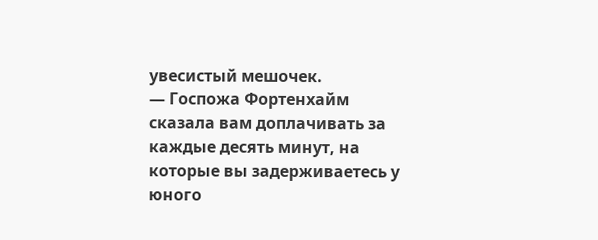увесистый мешочек.
— Госпожа Фортенхайм сказала вам доплачивать за каждые десять минут, на которые вы задерживаетесь у юного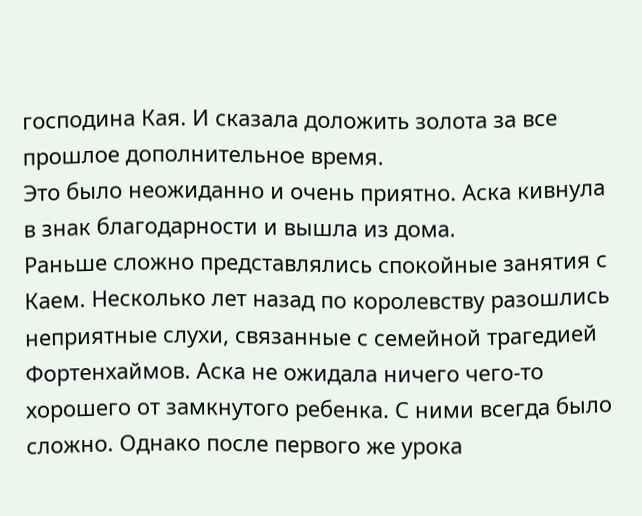господина Кая. И сказала доложить золота за все прошлое дополнительное время.
Это было неожиданно и очень приятно. Аска кивнула в знак благодарности и вышла из дома.
Раньше сложно представлялись спокойные занятия с Каем. Несколько лет назад по королевству разошлись неприятные слухи, связанные с семейной трагедией Фортенхаймов. Аска не ожидала ничего чего-то хорошего от замкнутого ребенка. С ними всегда было сложно. Однако после первого же урока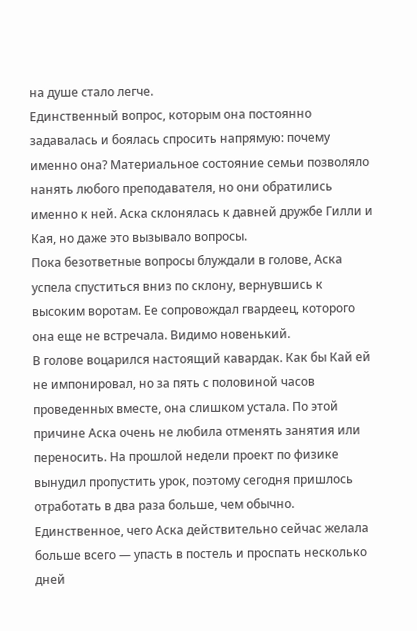на душе стало легче.
Единственный вопрос, которым она постоянно задавалась и боялась спросить напрямую: почему именно она? Материальное состояние семьи позволяло нанять любого преподавателя, но они обратились именно к ней. Аска склонялась к давней дружбе Гилли и Кая, но даже это вызывало вопросы.
Пока безответные вопросы блуждали в голове, Аска успела спуститься вниз по склону, вернувшись к высоким воротам. Ее сопровождал гвардеец, которого она еще не встречала. Видимо новенький.
В голове воцарился настоящий кавардак. Как бы Кай ей не импонировал, но за пять с половиной часов проведенных вместе, она слишком устала. По этой причине Аска очень не любила отменять занятия или переносить. На прошлой недели проект по физике вынудил пропустить урок, поэтому сегодня пришлось отработать в два раза больше, чем обычно. Единственное, чего Аска действительно сейчас желала больше всего — упасть в постель и проспать несколько дней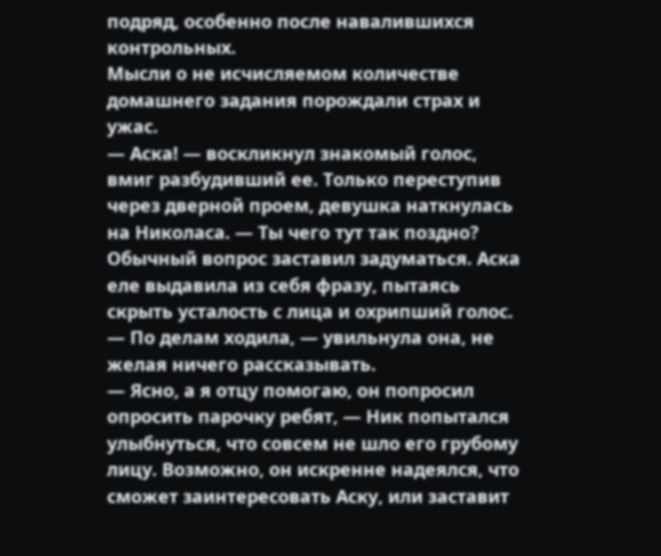подряд, особенно после навалившихся контрольных.
Мысли о не исчисляемом количестве домашнего задания порождали страх и ужас.
— Аска! — воскликнул знакомый голос, вмиг разбудивший ее. Только переступив через дверной проем, девушка наткнулась на Николаса. — Ты чего тут так поздно?
Обычный вопрос заставил задуматься. Аска еле выдавила из себя фразу, пытаясь скрыть усталость с лица и охрипший голос.
— По делам ходила, — увильнула она, не желая ничего рассказывать.
— Ясно, а я отцу помогаю, он попросил опросить парочку ребят, — Ник попытался улыбнуться, что совсем не шло его грубому лицу. Возможно, он искренне надеялся, что сможет заинтересовать Аску, или заставит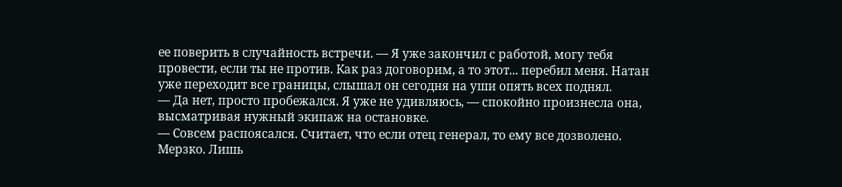ее поверить в случайность встречи. — Я уже закончил с работой, могу тебя провести, если ты не против. Как раз договорим, а то этот... перебил меня. Натан уже переходит все границы, слышал он сегодня на уши опять всех поднял.
— Да нет, просто пробежался. Я уже не удивляюсь, — спокойно произнесла она, высматривая нужный экипаж на остановке.
— Совсем распоясался. Считает, что если отец генерал, то ему все дозволено. Мерзко. Лишь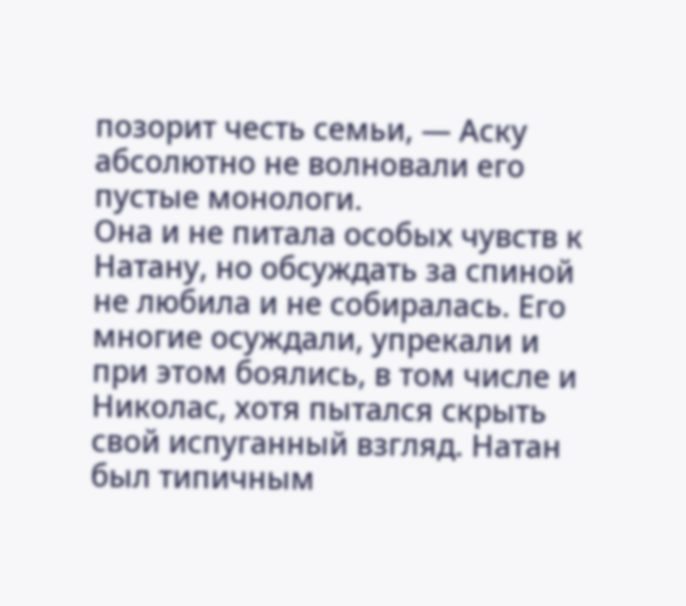позорит честь семьи, — Аску абсолютно не волновали его пустые монологи.
Она и не питала особых чувств к Натану, но обсуждать за спиной не любила и не собиралась. Его многие осуждали, упрекали и при этом боялись, в том числе и Николас, хотя пытался скрыть свой испуганный взгляд. Натан был типичным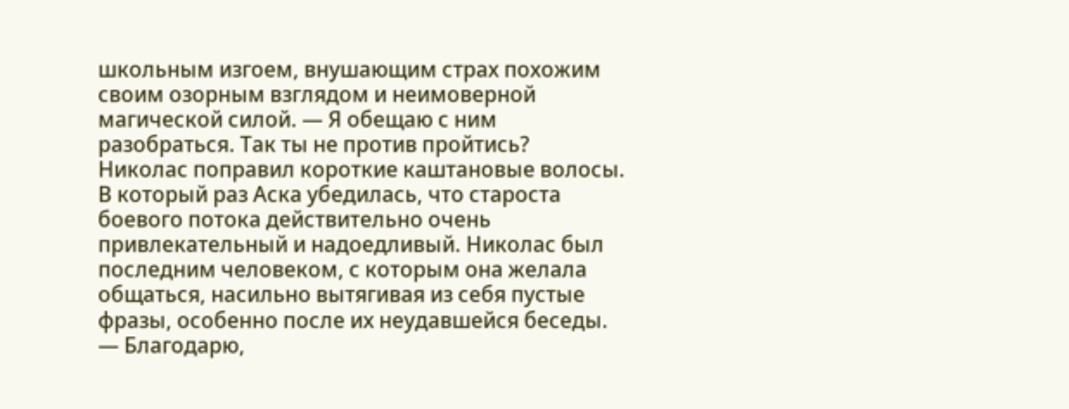школьным изгоем, внушающим страх похожим своим озорным взглядом и неимоверной магической силой. — Я обещаю с ним разобраться. Так ты не против пройтись?
Николас поправил короткие каштановые волосы. В который раз Аска убедилась, что староста боевого потока действительно очень привлекательный и надоедливый. Николас был последним человеком, с которым она желала общаться, насильно вытягивая из себя пустые фразы, особенно после их неудавшейся беседы.
— Благодарю,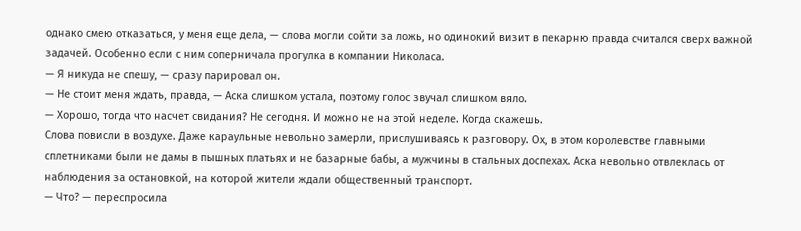однако смею отказаться, у меня еще дела, — слова могли сойти за ложь, но одинокий визит в пекарню правда считался сверх важной задачей. Особенно если с ним соперничала прогулка в компании Николаса.
— Я никуда не спешу, — сразу парировал он.
— Не стоит меня ждать, правда, — Аска слишком устала, поэтому голос звучал слишком вяло.
— Хорошо, тогда что насчет свидания? Не сегодня. И можно не на этой неделе. Когда скажешь.
Слова повисли в воздухе. Даже караульные невольно замерли, прислушиваясь к разговору. Ох, в этом королевстве главными сплетниками были не дамы в пышных платьях и не базарные бабы, а мужчины в стальных доспехах. Аска невольно отвлеклась от наблюдения за остановкой, на которой жители ждали общественный транспорт.
— Что? — переспросила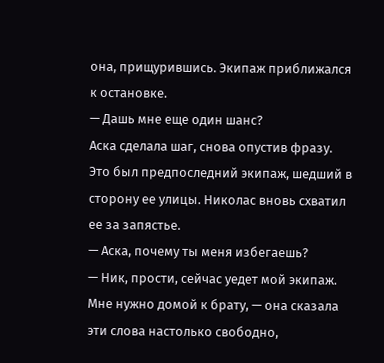она, прищурившись. Экипаж приближался к остановке.
— Дашь мне еще один шанс?
Аска сделала шаг, снова опустив фразу. Это был предпоследний экипаж, шедший в сторону ее улицы. Николас вновь схватил ее за запястье.
— Аска, почему ты меня избегаешь?
— Ник, прости, сейчас уедет мой экипаж. Мне нужно домой к брату, — она сказала эти слова настолько свободно,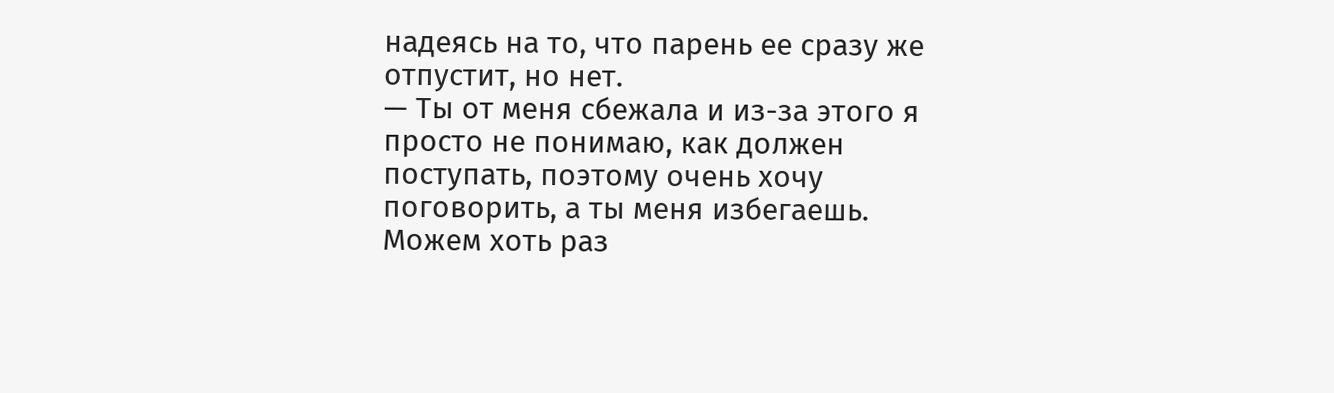надеясь на то, что парень ее сразу же отпустит, но нет.
— Ты от меня сбежала и из-за этого я просто не понимаю, как должен поступать, поэтому очень хочу поговорить, а ты меня избегаешь. Можем хоть раз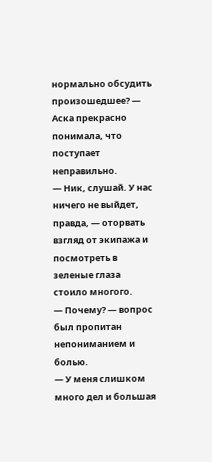нормально обсудить произошедшее? — Аска прекрасно понимала, что поступает неправильно.
— Ник, слушай. У нас ничего не выйдет, правда, — оторвать взгляд от экипажа и посмотреть в зеленые глаза стоило многого.
— Почему? — вопрос был пропитан непониманием и болью.
— У меня слишком много дел и большая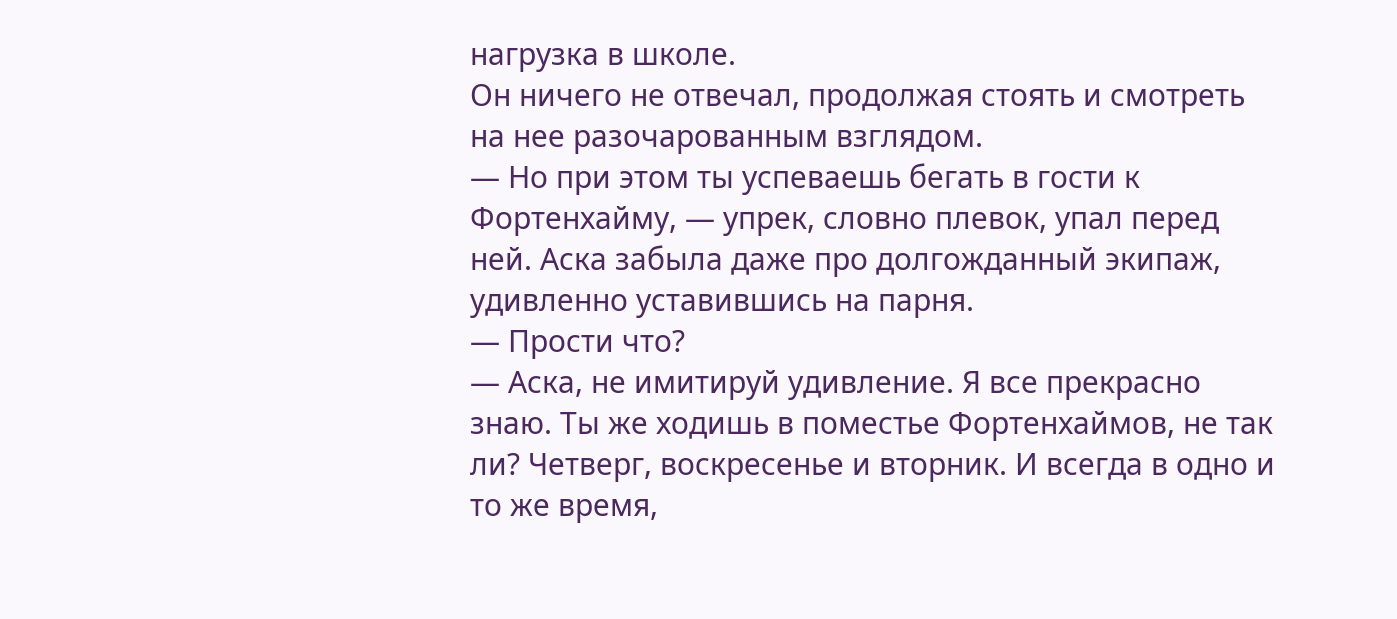нагрузка в школе.
Он ничего не отвечал, продолжая стоять и смотреть на нее разочарованным взглядом.
— Но при этом ты успеваешь бегать в гости к Фортенхайму, — упрек, словно плевок, упал перед ней. Аска забыла даже про долгожданный экипаж, удивленно уставившись на парня.
— Прости что?
— Аска, не имитируй удивление. Я все прекрасно знаю. Ты же ходишь в поместье Фортенхаймов, не так ли? Четверг, воскресенье и вторник. И всегда в одно и то же время,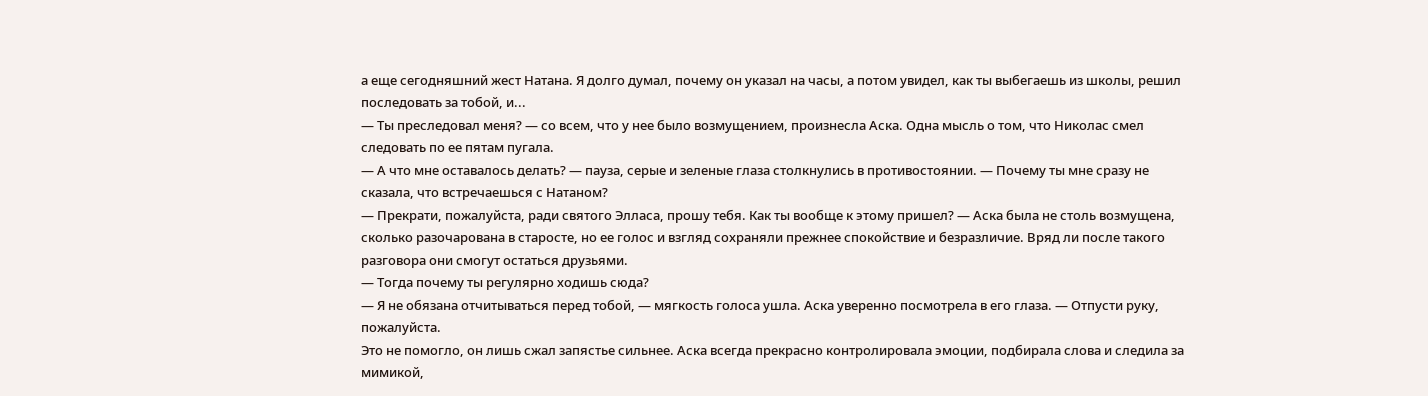а еще сегодняшний жест Натана. Я долго думал, почему он указал на часы, а потом увидел, как ты выбегаешь из школы, решил последовать за тобой, и...
— Ты преследовал меня? — со всем, что у нее было возмущением, произнесла Аска. Одна мысль о том, что Николас смел следовать по ее пятам пугала.
— А что мне оставалось делать? — пауза, серые и зеленые глаза столкнулись в противостоянии. — Почему ты мне сразу не сказала, что встречаешься с Натаном?
— Прекрати, пожалуйста, ради святого Элласа, прошу тебя. Как ты вообще к этому пришел? — Аска была не столь возмущена, сколько разочарована в старосте, но ее голос и взгляд сохраняли прежнее спокойствие и безразличие. Вряд ли после такого разговора они смогут остаться друзьями.
— Тогда почему ты регулярно ходишь сюда?
— Я не обязана отчитываться перед тобой, — мягкость голоса ушла. Аска уверенно посмотрела в его глаза. — Отпусти руку, пожалуйста.
Это не помогло, он лишь сжал запястье сильнее. Аска всегда прекрасно контролировала эмоции, подбирала слова и следила за мимикой,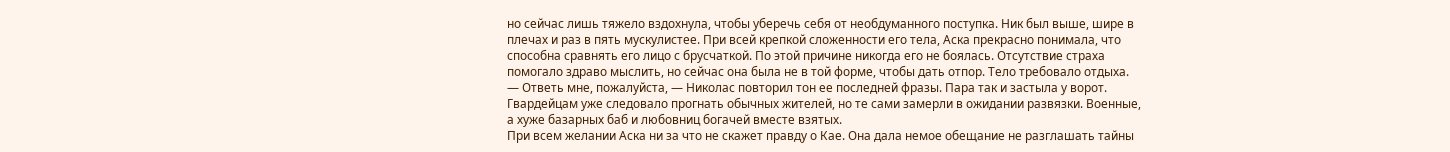но сейчас лишь тяжело вздохнула, чтобы уберечь себя от необдуманного поступка. Ник был выше, шире в плечах и раз в пять мускулистее. При всей крепкой сложенности его тела, Аска прекрасно понимала, что способна сравнять его лицо с брусчаткой. По этой причине никогда его не боялась. Отсутствие страха помогало здраво мыслить, но сейчас она была не в той форме, чтобы дать отпор. Тело требовало отдыха.
— Ответь мне, пожалуйста, — Николас повторил тон ее последней фразы. Пара так и застыла у ворот. Гвардейцам уже следовало прогнать обычных жителей, но те сами замерли в ожидании развязки. Военные, а хуже базарных баб и любовниц богачей вместе взятых.
При всем желании Аска ни за что не скажет правду о Кае. Она дала немое обещание не разглашать тайны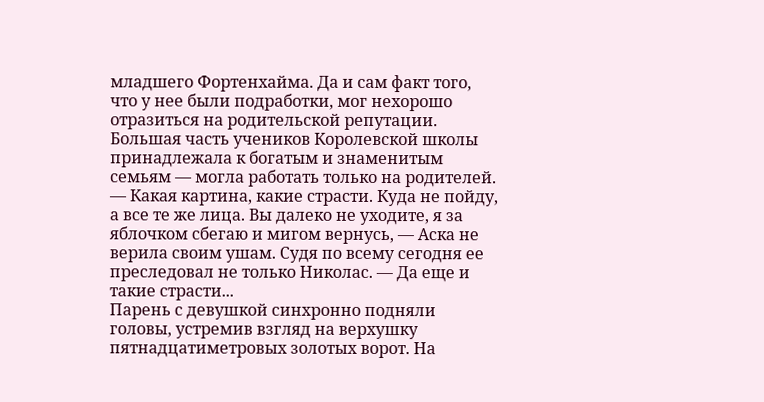младшего Фортенхайма. Да и сам факт того, что у нее были подработки, мог нехорошо отразиться на родительской репутации. Большая часть учеников Королевской школы принадлежала к богатым и знаменитым семьям — могла работать только на родителей.
— Какая картина, какие страсти. Куда не пойду, а все те же лица. Вы далеко не уходите, я за яблочком сбегаю и мигом вернусь, — Аска не верила своим ушам. Судя по всему сегодня ее преследовал не только Николас. — Да еще и такие страсти...
Парень с девушкой синхронно подняли головы, устремив взгляд на верхушку пятнадцатиметровых золотых ворот. На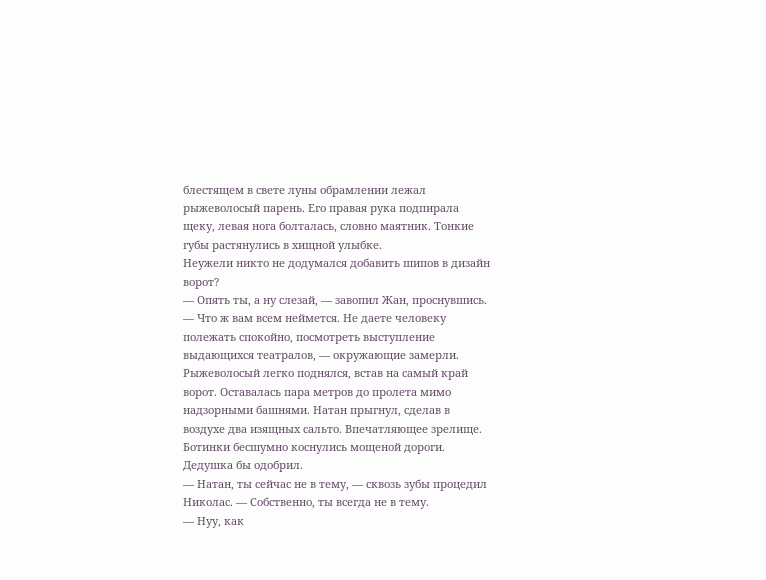блестящем в свете луны обрамлении лежал рыжеволосый парень. Его правая рука подпирала щеку, левая нога болталась, словно маятник. Тонкие губы растянулись в хищной улыбке.
Неужели никто не додумался добавить шипов в дизайн ворот?
— Опять ты, а ну слезай, — завопил Жан, проснувшись.
— Что ж вам всем неймется. Не даете человеку полежать спокойно, посмотреть выступление выдающихся театралов, — окружающие замерли. Рыжеволосый легко поднялся, встав на самый край ворот. Оставалась пара метров до пролета мимо надзорными башнями. Натан прыгнул, сделав в воздухе два изящных сальто. Впечатляющее зрелище. Ботинки бесшумно коснулись мощеной дороги. Дедушка бы одобрил.
— Натан, ты сейчас не в тему, — сквозь зубы процедил Николас. — Собственно, ты всегда не в тему.
— Нуу, как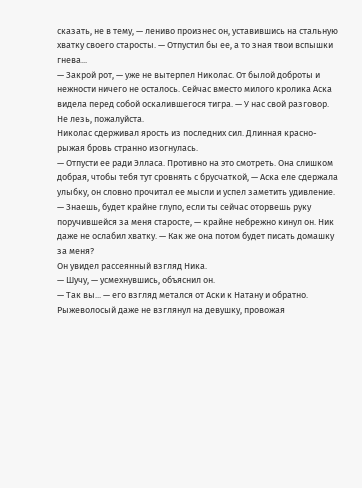сказать, не в тему, — лениво произнес он, уставившись на стальную хватку своего старосты. — Отпустил бы ее, а то зная твои вспышки гнева...
— Закрой рот, — уже не вытерпел Николас. От былой доброты и нежности ничего не осталось. Сейчас вместо милого кролика Аска видела перед собой оскалившегося тигра. — У нас свой разговор. Не лезь, пожалуйста.
Николас сдерживал ярость из последних сил. Длинная красно-рыжая бровь странно изогнулась.
— Отпусти ее ради Элласа. Противно на это смотреть. Она слишком добрая, чтобы тебя тут сровнять с брусчаткой, — Аска еле сдержала улыбку, он словно прочитал ее мысли и успел заметить удивление. — Знаешь, будет крайне глупо, если ты сейчас оторвешь руку поручившейся за меня старосте, — крайне небрежно кинул он. Ник даже не ослабил хватку. — Как же она потом будет писать домашку за меня?
Он увидел рассеянный взгляд Ника.
— Шучу, — усмехнувшись, объяснил он.
— Так вы... — его взгляд метался от Аски к Натану и обратно.
Рыжеволосый даже не взглянул на девушку, провожая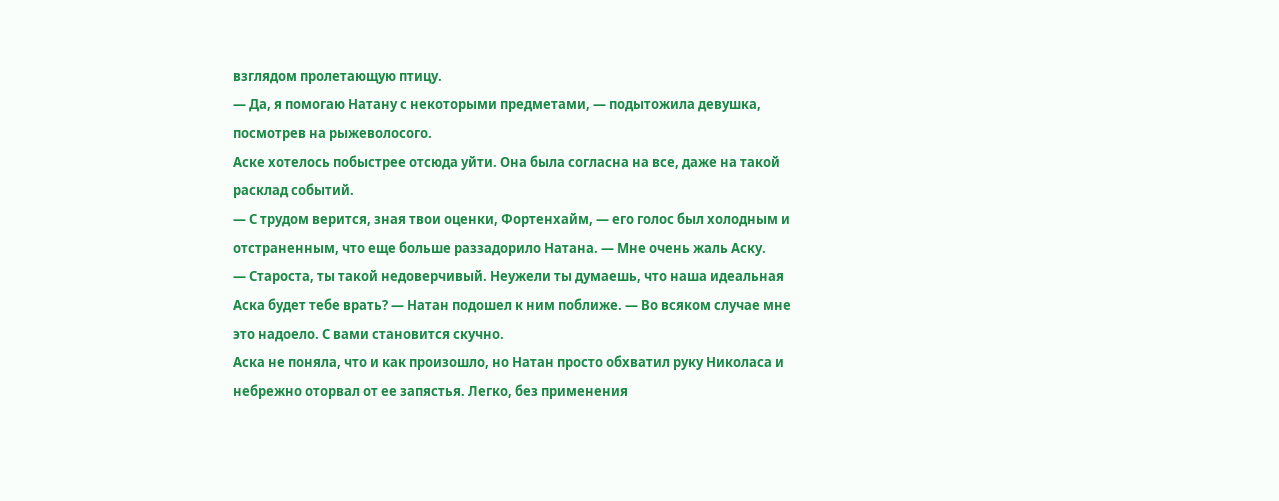взглядом пролетающую птицу.
— Да, я помогаю Натану с некоторыми предметами, — подытожила девушка, посмотрев на рыжеволосого.
Аске хотелось побыстрее отсюда уйти. Она была согласна на все, даже на такой расклад событий.
— С трудом верится, зная твои оценки, Фортенхайм, — его голос был холодным и отстраненным, что еще больше раззадорило Натана. — Мне очень жаль Аску.
— Староста, ты такой недоверчивый. Неужели ты думаешь, что наша идеальная Аска будет тебе врать? — Натан подошел к ним поближе. — Во всяком случае мне это надоело. С вами становится скучно.
Аска не поняла, что и как произошло, но Натан просто обхватил руку Николаса и небрежно оторвал от ее запястья. Легко, без применения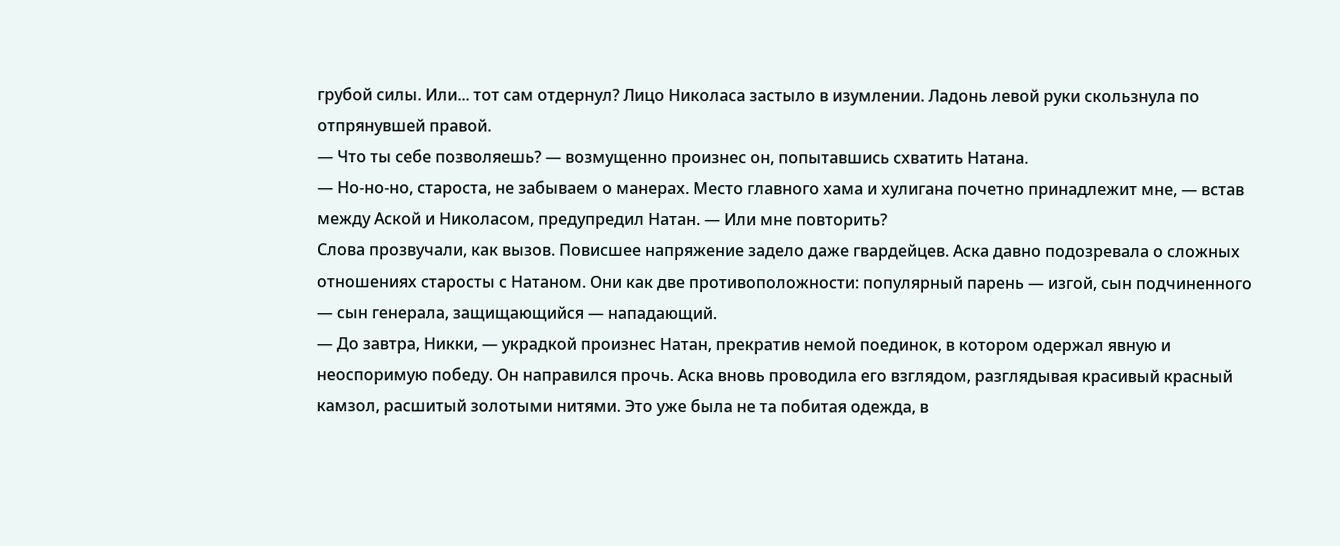грубой силы. Или... тот сам отдернул? Лицо Николаса застыло в изумлении. Ладонь левой руки скользнула по отпрянувшей правой.
— Что ты себе позволяешь? — возмущенно произнес он, попытавшись схватить Натана.
— Но-но-но, староста, не забываем о манерах. Место главного хама и хулигана почетно принадлежит мне, — встав между Аской и Николасом, предупредил Натан. — Или мне повторить?
Слова прозвучали, как вызов. Повисшее напряжение задело даже гвардейцев. Аска давно подозревала о сложных отношениях старосты с Натаном. Они как две противоположности: популярный парень — изгой, сын подчиненного — сын генерала, защищающийся — нападающий.
— До завтра, Никки, — украдкой произнес Натан, прекратив немой поединок, в котором одержал явную и неоспоримую победу. Он направился прочь. Аска вновь проводила его взглядом, разглядывая красивый красный камзол, расшитый золотыми нитями. Это уже была не та побитая одежда, в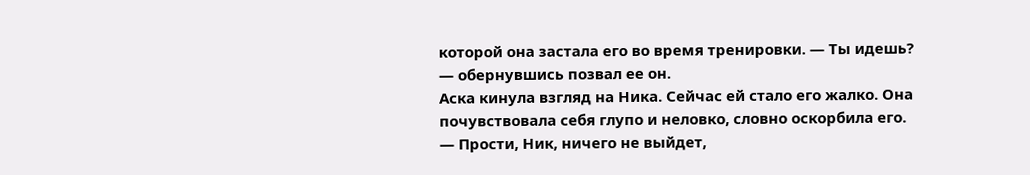которой она застала его во время тренировки. — Ты идешь? — обернувшись позвал ее он.
Аска кинула взгляд на Ника. Сейчас ей стало его жалко. Она почувствовала себя глупо и неловко, словно оскорбила его.
— Прости, Ник, ничего не выйдет,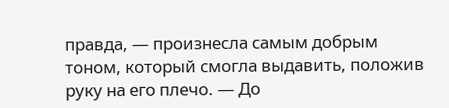правда, — произнесла самым добрым тоном, который смогла выдавить, положив руку на его плечо. — До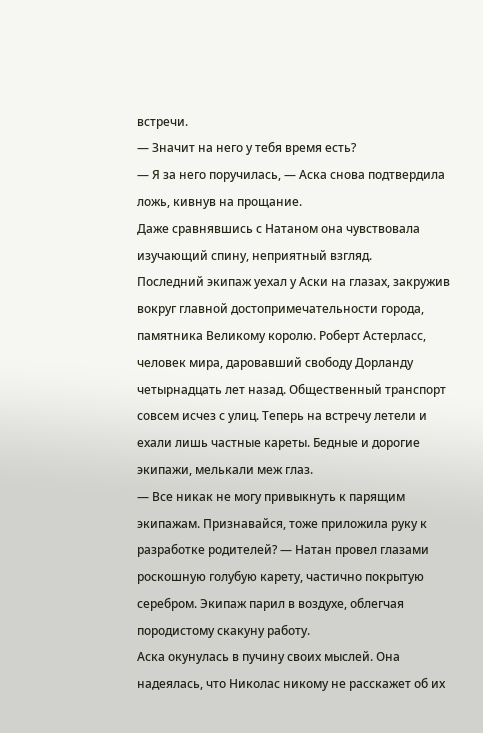встречи.
— Значит на него у тебя время есть?
— Я за него поручилась, — Аска снова подтвердила ложь, кивнув на прощание.
Даже сравнявшись с Натаном она чувствовала изучающий спину, неприятный взгляд.
Последний экипаж уехал у Аски на глазах, закружив вокруг главной достопримечательности города, памятника Великому королю. Роберт Астерласс, человек мира, даровавший свободу Дорланду четырнадцать лет назад. Общественный транспорт совсем исчез с улиц. Теперь на встречу летели и ехали лишь частные кареты. Бедные и дорогие экипажи, мелькали меж глаз.
— Все никак не могу привыкнуть к парящим экипажам. Признавайся, тоже приложила руку к разработке родителей? — Натан провел глазами роскошную голубую карету, частично покрытую серебром. Экипаж парил в воздухе, облегчая породистому скакуну работу.
Аска окунулась в пучину своих мыслей. Она надеялась, что Николас никому не расскажет об их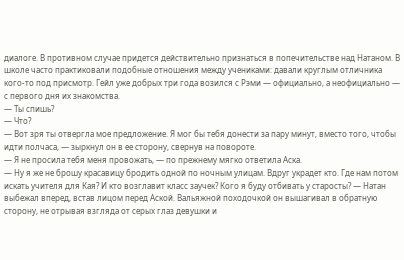диалоге. В противном случае придется действительно признаться в попечительстве над Натаном. В школе часто практиковали подобные отношения между учениками: давали круглым отличника кого-то под присмотр. Гейл уже добрых три года возился с Рэми — официально, а неофициально — с первого дня их знакомства.
— Ты спишь?
— Что?
— Вот зря ты отвергла мое предложение. Я мог бы тебя донести за пару минут, вместо того, чтобы идти полчаса, — зыркнул он в ее сторону, свернув на повороте.
— Я не просила тебя меня провожать, — по прежнему мягко ответила Аска.
— Ну я же не брошу красавицу бродить одной по ночным улицам. Вдруг украдет кто. Где нам потом искать учителя для Кая? И кто возглавит класс заучек? Кого я буду отбивать у старосты? — Натан выбежал вперед, встав лицом перед Аской. Вальяжной походочкой он вышагивал в обратную сторону, не отрывая взгляда от серых глаз девушки и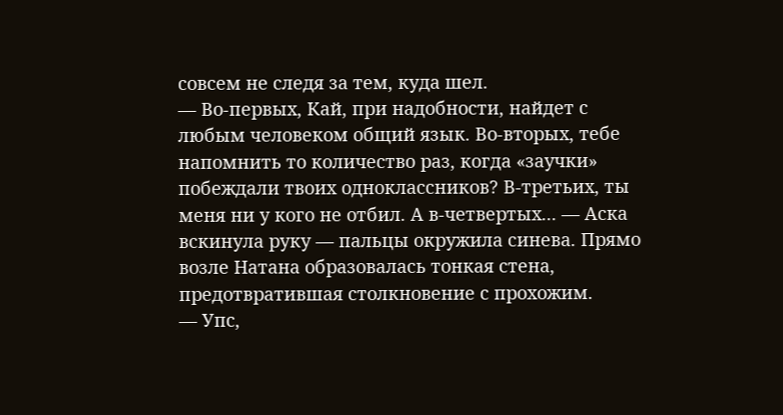совсем не следя за тем, куда шел.
— Во-первых, Кай, при надобности, найдет с любым человеком общий язык. Во-вторых, тебе напомнить то количество раз, когда «заучки» побеждали твоих одноклассников? В-третьих, ты меня ни у кого не отбил. А в-четвертых... — Аска вскинула руку — пальцы окружила синева. Прямо возле Натана образовалась тонкая стена, предотвратившая столкновение с прохожим.
— Упс,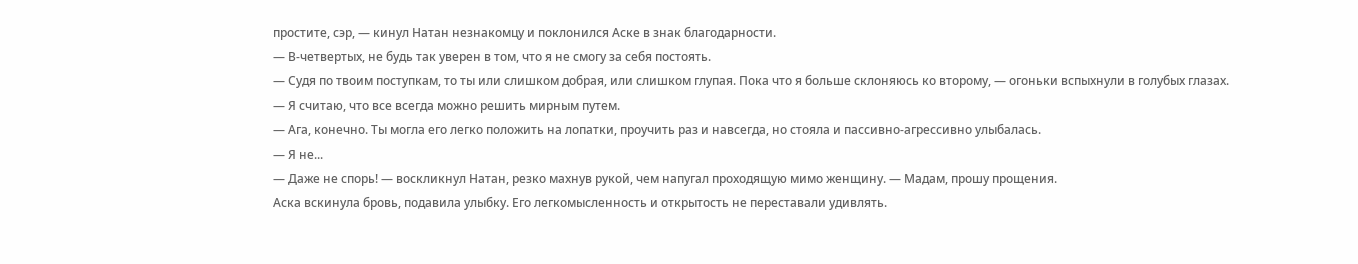простите, сэр, — кинул Натан незнакомцу и поклонился Аске в знак благодарности.
— В-четвертых, не будь так уверен в том, что я не смогу за себя постоять.
— Судя по твоим поступкам, то ты или слишком добрая, или слишком глупая. Пока что я больше склоняюсь ко второму, — огоньки вспыхнули в голубых глазах.
— Я считаю, что все всегда можно решить мирным путем.
— Ага, конечно. Ты могла его легко положить на лопатки, проучить раз и навсегда, но стояла и пассивно-агрессивно улыбалась.
— Я не...
— Даже не спорь! — воскликнул Натан, резко махнув рукой, чем напугал проходящую мимо женщину. — Мадам, прошу прощения.
Аска вскинула бровь, подавила улыбку. Его легкомысленность и открытость не переставали удивлять.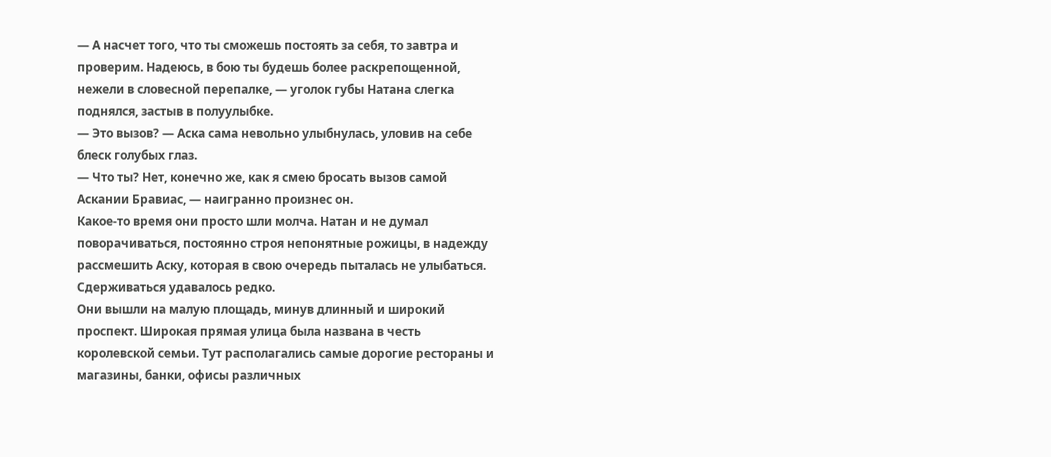— А насчет того, что ты сможешь постоять за себя, то завтра и проверим. Надеюсь, в бою ты будешь более раскрепощенной, нежели в словесной перепалке, — уголок губы Натана слегка поднялся, застыв в полуулыбке.
— Это вызов? — Аска сама невольно улыбнулась, уловив на себе блеск голубых глаз.
— Что ты? Нет, конечно же, как я смею бросать вызов самой Аскании Бравиас, — наигранно произнес он.
Какое-то время они просто шли молча. Натан и не думал поворачиваться, постоянно строя непонятные рожицы, в надежду рассмешить Аску, которая в свою очередь пыталась не улыбаться. Сдерживаться удавалось редко.
Они вышли на малую площадь, минув длинный и широкий проспект. Широкая прямая улица была названа в честь королевской семьи. Тут располагались самые дорогие рестораны и магазины, банки, офисы различных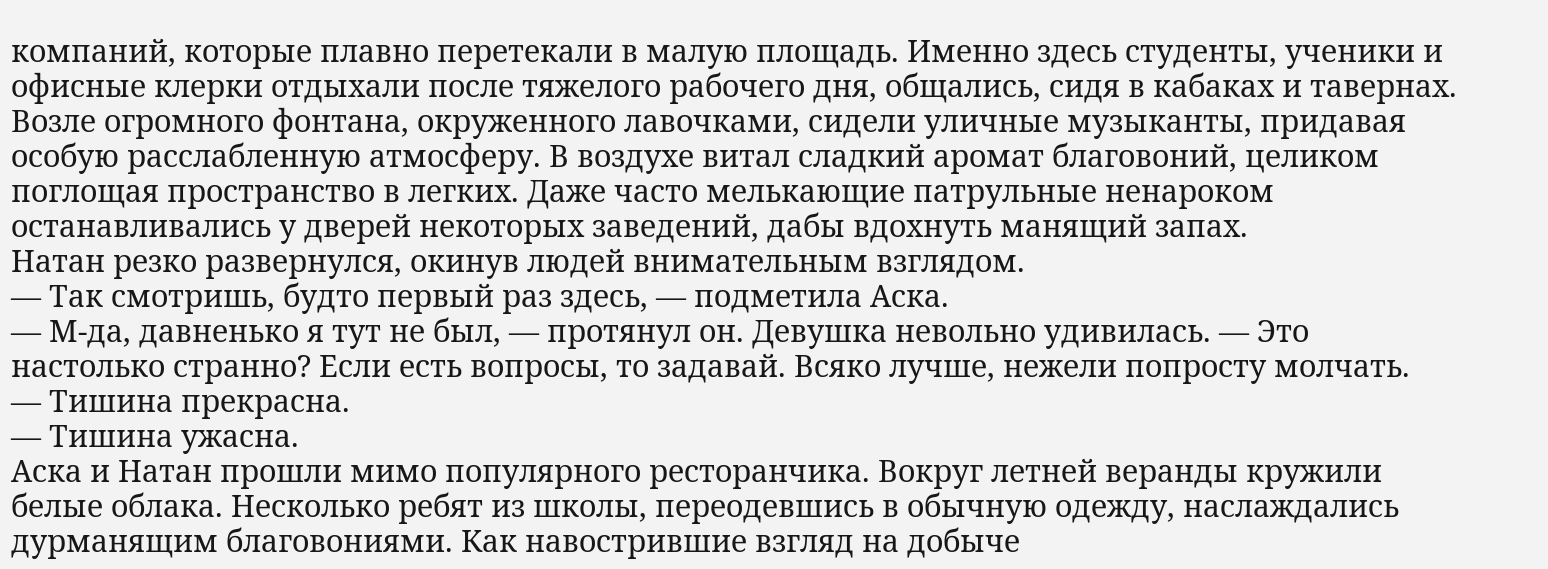компаний, которые плавно перетекали в малую площадь. Именно здесь студенты, ученики и офисные клерки отдыхали после тяжелого рабочего дня, общались, сидя в кабаках и тавернах.
Возле огромного фонтана, окруженного лавочками, сидели уличные музыканты, придавая особую расслабленную атмосферу. В воздухе витал сладкий аромат благовоний, целиком поглощая пространство в легких. Даже часто мелькающие патрульные ненароком останавливались у дверей некоторых заведений, дабы вдохнуть манящий запах.
Натан резко развернулся, окинув людей внимательным взглядом.
— Так смотришь, будто первый раз здесь, — подметила Аска.
— М-да, давненько я тут не был, — протянул он. Девушка невольно удивилась. — Это настолько странно? Если есть вопросы, то задавай. Всяко лучше, нежели попросту молчать.
— Тишина прекрасна.
— Тишина ужасна.
Аска и Натан прошли мимо популярного ресторанчика. Вокруг летней веранды кружили белые облака. Несколько ребят из школы, переодевшись в обычную одежду, наслаждались дурманящим благовониями. Как навострившие взгляд на добыче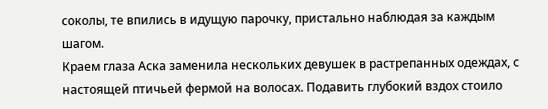соколы, те впились в идущую парочку, пристально наблюдая за каждым шагом.
Краем глаза Аска заменила нескольких девушек в растрепанных одеждах, с настоящей птичьей фермой на волосах. Подавить глубокий вздох стоило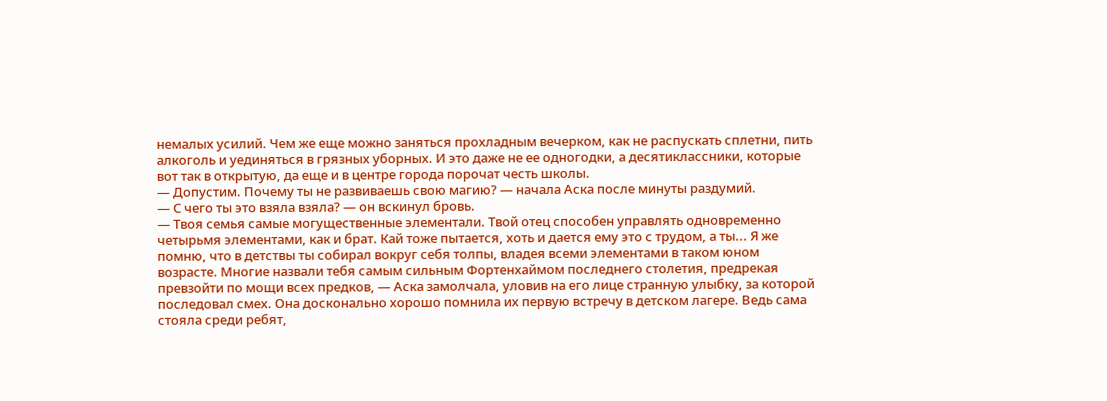немалых усилий. Чем же еще можно заняться прохладным вечерком, как не распускать сплетни, пить алкоголь и уединяться в грязных уборных. И это даже не ее одногодки, а десятиклассники, которые вот так в открытую, да еще и в центре города порочат честь школы.
— Допустим. Почему ты не развиваешь свою магию? — начала Аска после минуты раздумий.
— С чего ты это взяла взяла? — он вскинул бровь.
— Твоя семья самые могущественные элементали. Твой отец способен управлять одновременно четырьмя элементами, как и брат. Кай тоже пытается, хоть и дается ему это с трудом, а ты... Я же помню, что в детствы ты собирал вокруг себя толпы, владея всеми элементами в таком юном возрасте. Многие назвали тебя самым сильным Фортенхаймом последнего столетия, предрекая превзойти по мощи всех предков, — Аска замолчала, уловив на его лице странную улыбку, за которой последовал смех. Она досконально хорошо помнила их первую встречу в детском лагере. Ведь сама стояла среди ребят,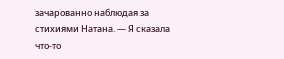зачарованно наблюдая за стихиями Натана. — Я сказала что-то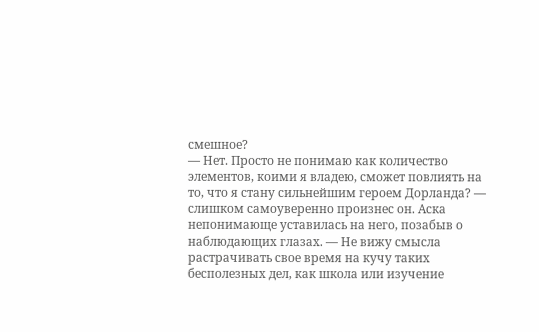смешное?
— Нет. Просто не понимаю как количество элементов, коими я владею, сможет повлиять на то, что я стану сильнейшим героем Дорланда? — слишком самоуверенно произнес он. Аска непонимающе уставилась на него, позабыв о наблюдающих глазах. — Не вижу смысла растрачивать свое время на кучу таких бесполезных дел, как школа или изучение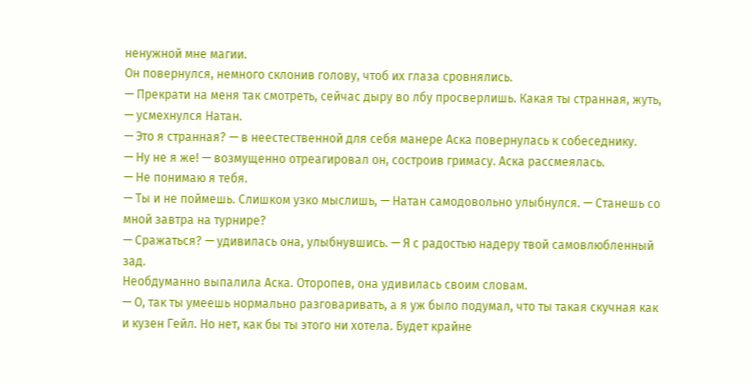ненужной мне магии.
Он повернулся, немного склонив голову, чтоб их глаза сровнялись.
— Прекрати на меня так смотреть, сейчас дыру во лбу просверлишь. Какая ты странная, жуть, — усмехнулся Натан.
— Это я странная? — в неестественной для себя манере Аска повернулась к собеседнику.
— Ну не я же! — возмущенно отреагировал он, состроив гримасу. Аска рассмеялась.
— Не понимаю я тебя.
— Ты и не поймешь. Слишком узко мыслишь, — Натан самодовольно улыбнулся. — Станешь со мной завтра на турнире?
— Сражаться? — удивилась она, улыбнувшись. — Я с радостью надеру твой самовлюбленный зад.
Необдуманно выпалила Аска. Оторопев, она удивилась своим словам.
— О, так ты умеешь нормально разговаривать, а я уж было подумал, что ты такая скучная как и кузен Гейл. Но нет, как бы ты этого ни хотела. Будет крайне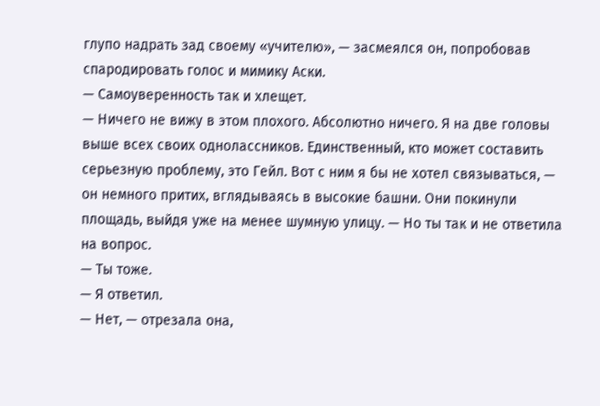глупо надрать зад своему «учителю», — засмеялся он, попробовав спародировать голос и мимику Аски.
— Самоуверенность так и хлещет.
— Ничего не вижу в этом плохого. Абсолютно ничего. Я на две головы выше всех своих однолассников. Единственный, кто может составить серьезную проблему, это Гейл. Вот с ним я бы не хотел связываться, — он немного притих, вглядываясь в высокие башни. Они покинули площадь, выйдя уже на менее шумную улицу. — Но ты так и не ответила на вопрос.
— Ты тоже.
— Я ответил.
— Нет, — отрезала она,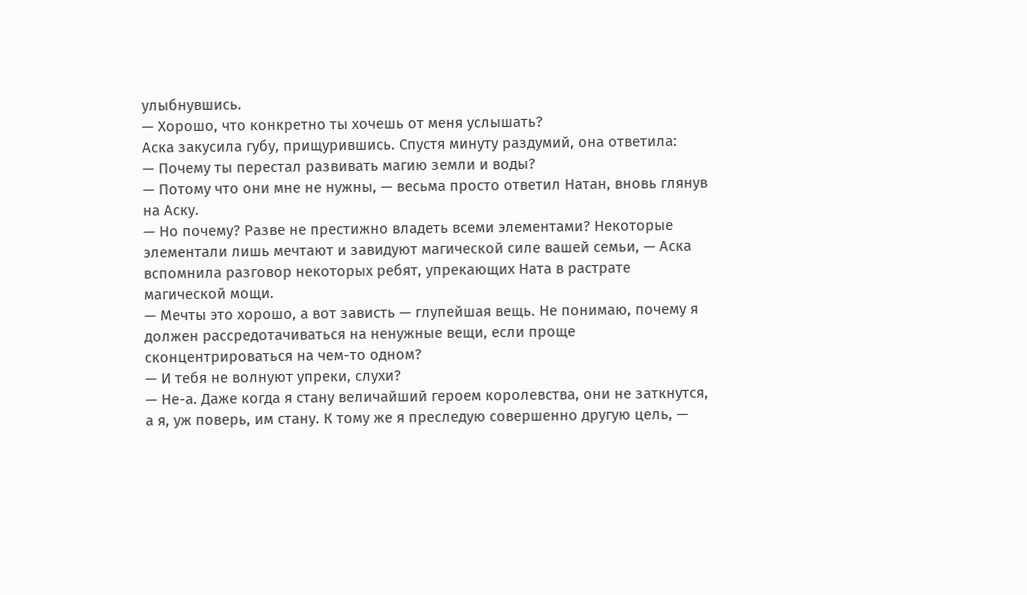улыбнувшись.
— Хорошо, что конкретно ты хочешь от меня услышать?
Аска закусила губу, прищурившись. Спустя минуту раздумий, она ответила:
— Почему ты перестал развивать магию земли и воды?
— Потому что они мне не нужны, — весьма просто ответил Натан, вновь глянув на Аску.
— Но почему? Разве не престижно владеть всеми элементами? Некоторые элементали лишь мечтают и завидуют магической силе вашей семьи, — Аска вспомнила разговор некоторых ребят, упрекающих Ната в растрате магической мощи.
— Мечты это хорошо, а вот зависть — глупейшая вещь. Не понимаю, почему я должен рассредотачиваться на ненужные вещи, если проще сконцентрироваться на чем-то одном?
— И тебя не волнуют упреки, слухи?
— Не-а. Даже когда я стану величайший героем королевства, они не заткнутся, а я, уж поверь, им стану. К тому же я преследую совершенно другую цель, —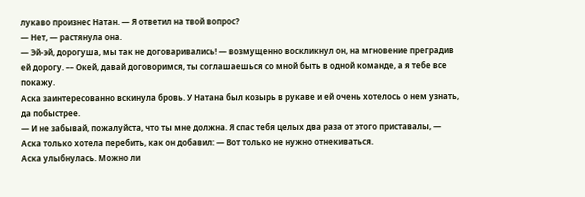лукаво произнес Натан. — Я ответил на твой вопрос?
— Нет, — растянула она.
— Эй-эй, дорогуша, мы так не договаривались! — возмущенно воскликнул он, на мгновение преградив ей дорогу. –– Окей, давай договоримся, ты соглашаешься со мной быть в одной команде, а я тебе все покажу.
Аска заинтересованно вскинула бровь. У Натана был козырь в рукаве и ей очень хотелось о нем узнать, да побыстрее.
— И не забывай, пожалуйста, что ты мне должна. Я спас тебя целых два раза от этого приставалы, — Аска только хотела перебить, как он добавил: — Вот только не нужно отнекиваться.
Аска улыбнулась. Можно ли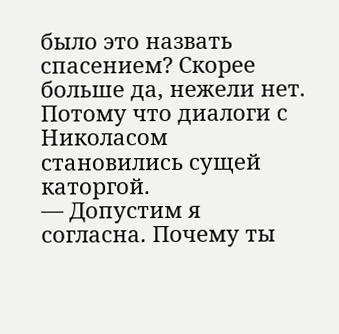было это назвать спасением? Скорее больше да, нежели нет. Потому что диалоги с Николасом становились сущей каторгой.
— Допустим я согласна. Почему ты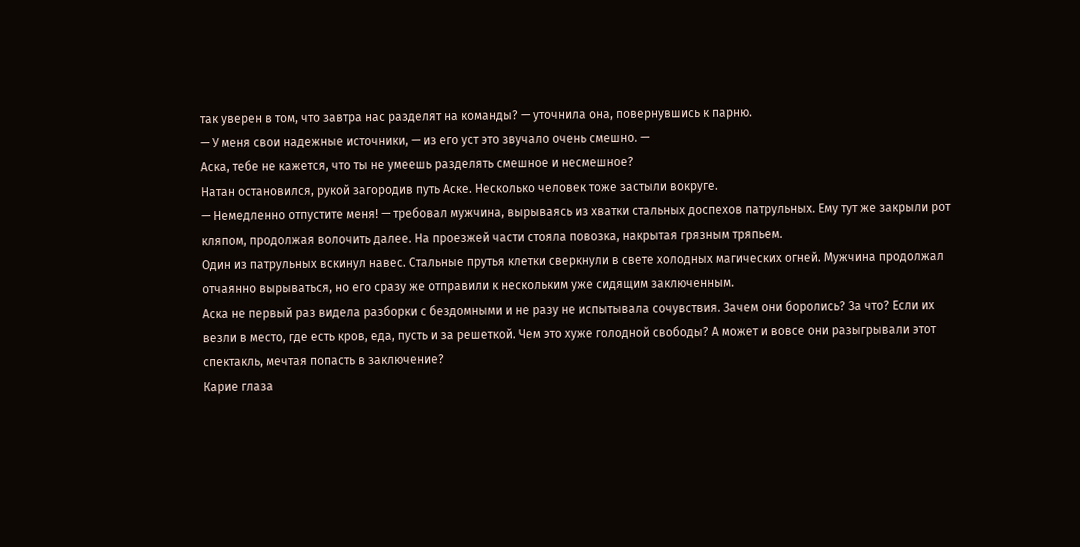так уверен в том, что завтра нас разделят на команды? — уточнила она, повернувшись к парню.
— У меня свои надежные источники, — из его уст это звучало очень смешно. —
Аска, тебе не кажется, что ты не умеешь разделять смешное и несмешное?
Натан остановился, рукой загородив путь Аске. Несколько человек тоже застыли вокруге.
— Немедленно отпустите меня! — требовал мужчина, вырываясь из хватки стальных доспехов патрульных. Ему тут же закрыли рот кляпом, продолжая волочить далее. На проезжей части стояла повозка, накрытая грязным тряпьем.
Один из патрульных вскинул навес. Стальные прутья клетки сверкнули в свете холодных магических огней. Мужчина продолжал отчаянно вырываться, но его сразу же отправили к нескольким уже сидящим заключенным.
Аска не первый раз видела разборки с бездомными и не разу не испытывала сочувствия. Зачем они боролись? За что? Если их везли в место, где есть кров, еда, пусть и за решеткой. Чем это хуже голодной свободы? А может и вовсе они разыгрывали этот спектакль, мечтая попасть в заключение?
Карие глаза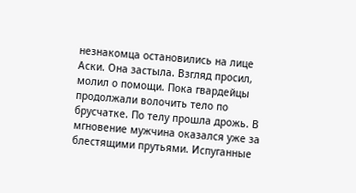незнакомца остановились на лице Аски. Она застыла. Взгляд просил, молил о помощи. Пока гвардейцы продолжали волочить тело по брусчатке. По телу прошла дрожь. В мгновение мужчина оказался уже за блестящими прутьями. Испуганные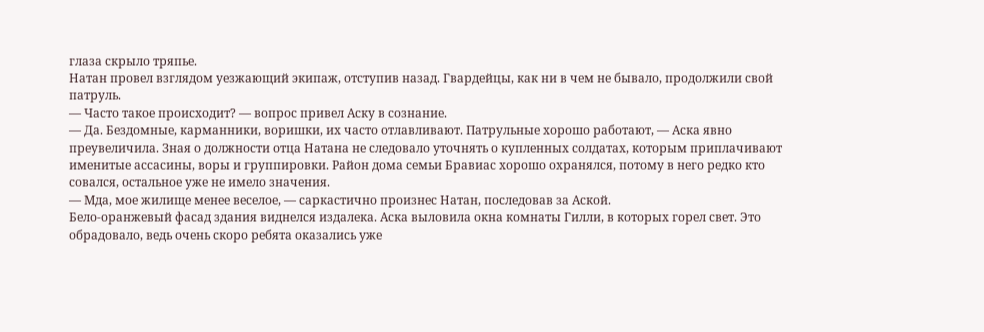глаза скрыло тряпье.
Натан провел взглядом уезжающий экипаж, отступив назад. Гвардейцы, как ни в чем не бывало, продолжили свой патруль.
— Часто такое происходит? — вопрос привел Аску в сознание.
— Да. Бездомные, карманники, воришки, их часто отлавливают. Патрульные хорошо работают, — Аска явно преувеличила. Зная о должности отца Натана не следовало уточнять о купленных солдатах, которым приплачивают именитые ассасины, воры и группировки. Район дома семьи Бравиас хорошо охранялся, потому в него редко кто совался, остальное уже не имело значения.
— Мда, мое жилище менее веселое, — саркастично произнес Натан, последовав за Аской.
Бело-оранжевый фасад здания виднелся издалека. Аска выловила окна комнаты Гилли, в которых горел свет. Это обрадовало, ведь очень скоро ребята оказались уже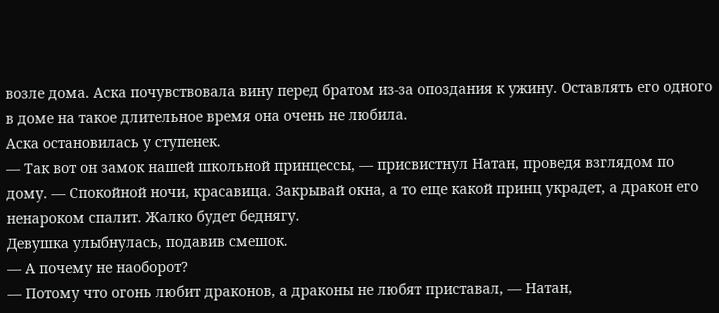возле дома. Аска почувствовала вину перед братом из-за опоздания к ужину. Оставлять его одного в доме на такое длительное время она очень не любила.
Аска остановилась у ступенек.
— Так вот он замок нашей школьной принцессы, — присвистнул Натан, проведя взглядом по дому. — Спокойной ночи, красавица. Закрывай окна, а то еще какой принц украдет, а дракон его ненароком спалит. Жалко будет беднягу.
Девушка улыбнулась, подавив смешок.
— А почему не наоборот?
— Потому что огонь любит драконов, а драконы не любят приставал, — Натан,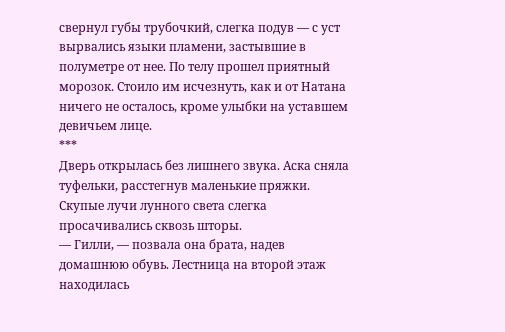свернул губы трубочкий, слегка подув — с уст вырвались языки пламени, застывшие в полуметре от нее. По телу прошел приятный морозок. Стоило им исчезнуть, как и от Натана ничего не осталось, кроме улыбки на уставшем девичьем лице.
***
Дверь открылась без лишнего звука. Аска сняла туфельки, расстегнув маленькие пряжки. Скупые лучи лунного света слегка просачивались сквозь шторы.
— Гилли, — позвала она брата, надев домашнюю обувь. Лестница на второй этаж находилась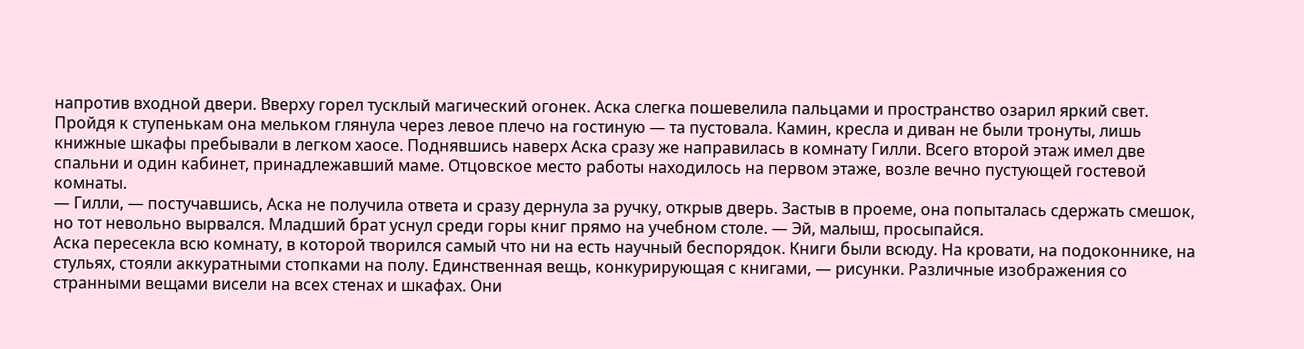напротив входной двери. Вверху горел тусклый магический огонек. Аска слегка пошевелила пальцами и пространство озарил яркий свет.
Пройдя к ступенькам она мельком глянула через левое плечо на гостиную — та пустовала. Камин, кресла и диван не были тронуты, лишь книжные шкафы пребывали в легком хаосе. Поднявшись наверх Аска сразу же направилась в комнату Гилли. Всего второй этаж имел две спальни и один кабинет, принадлежавший маме. Отцовское место работы находилось на первом этаже, возле вечно пустующей гостевой комнаты.
— Гилли, — постучавшись, Аска не получила ответа и сразу дернула за ручку, открыв дверь. Застыв в проеме, она попыталась сдержать смешок, но тот невольно вырвался. Младший брат уснул среди горы книг прямо на учебном столе. — Эй, малыш, просыпайся.
Аска пересекла всю комнату, в которой творился самый что ни на есть научный беспорядок. Книги были всюду. На кровати, на подоконнике, на стульях, стояли аккуратными стопками на полу. Единственная вещь, конкурирующая с книгами, — рисунки. Различные изображения со странными вещами висели на всех стенах и шкафах. Они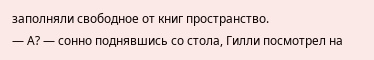заполняли свободное от книг пространство.
— А? — сонно поднявшись со стола, Гилли посмотрел на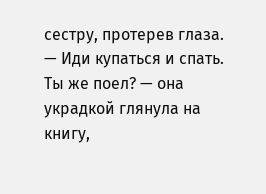сестру, протерев глаза.
— Иди купаться и спать. Ты же поел? — она украдкой глянула на книгу,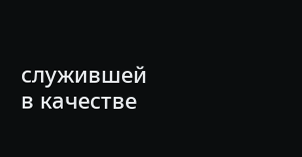служившей в качестве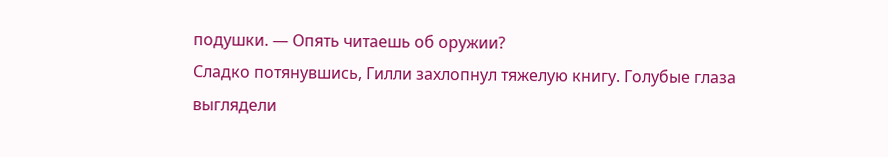подушки. — Опять читаешь об оружии?
Сладко потянувшись, Гилли захлопнул тяжелую книгу. Голубые глаза выглядели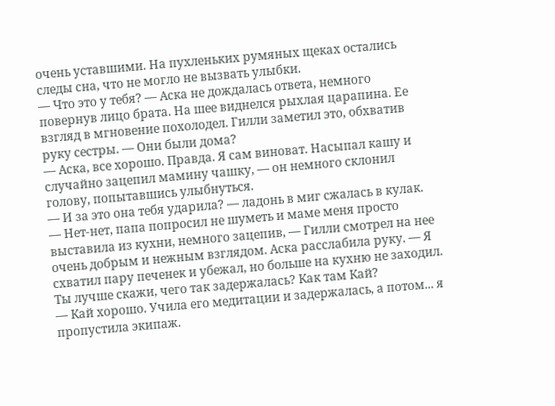очень уставшими. На пухленьких румяных щеках остались следы сна, что не могло не вызвать улыбки.
— Что это у тебя? — Аска не дождалась ответа, немного повернув лицо брата. На шее виднелся рыхлая царапина. Ее взгляд в мгновение похолодел. Гилли заметил это, обхватив руку сестры. — Они были дома?
— Аска, все хорошо. Правда. Я сам виноват. Насыпал кашу и случайно зацепил мамину чашку, — он немного склонил голову, попытавшись улыбнуться.
— И за это она тебя ударила? — ладонь в миг сжалась в кулак.
— Нет-нет, папа попросил не шуметь и маме меня просто выставила из кухни, немного зацепив, — Гилли смотрел на нее очень добрым и нежным взглядом. Аска расслабила руку. — Я схватил пару печенек и убежал, но больше на кухню не заходил. Ты лучше скажи, чего так задержалась? Как там Кай?
— Кай хорошо. Учила его медитации и задержалась, а потом... я пропустила экипаж.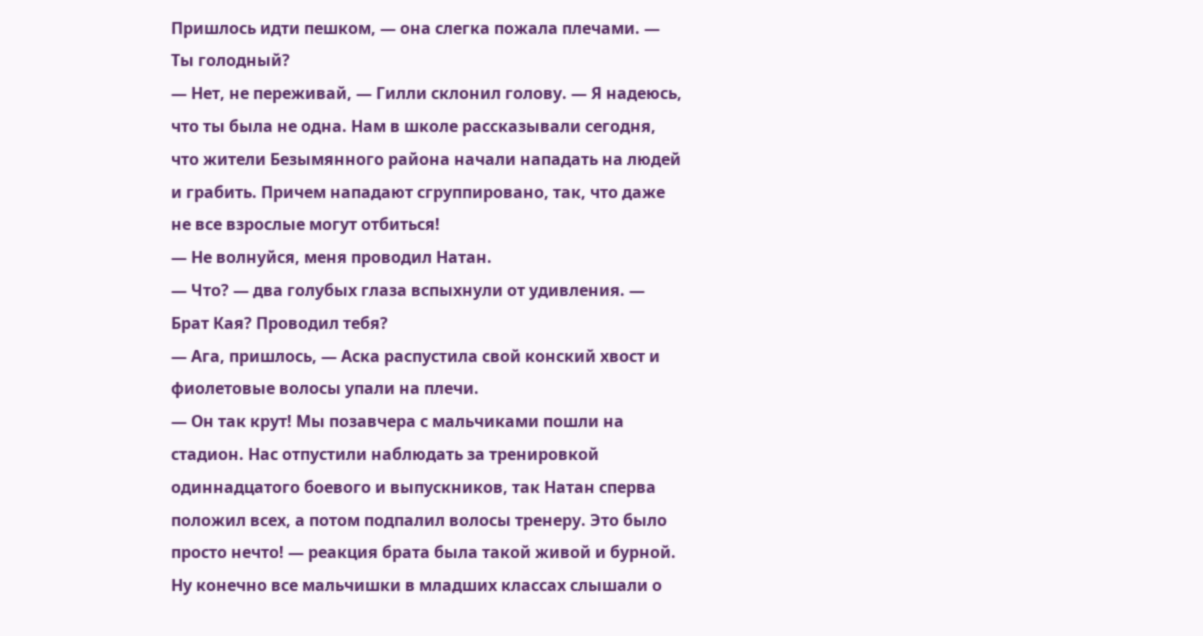Пришлось идти пешком, — она слегка пожала плечами. — Ты голодный?
— Нет, не переживай, — Гилли склонил голову. — Я надеюсь, что ты была не одна. Нам в школе рассказывали сегодня, что жители Безымянного района начали нападать на людей и грабить. Причем нападают сгруппировано, так, что даже не все взрослые могут отбиться!
— Не волнуйся, меня проводил Натан.
— Что? — два голубых глаза вспыхнули от удивления. — Брат Кая? Проводил тебя?
— Ага, пришлось, — Аска распустила свой конский хвост и фиолетовые волосы упали на плечи.
— Он так крут! Мы позавчера с мальчиками пошли на стадион. Нас отпустили наблюдать за тренировкой одиннадцатого боевого и выпускников, так Натан сперва положил всех, а потом подпалил волосы тренеру. Это было просто нечто! — реакция брата была такой живой и бурной. Ну конечно все мальчишки в младших классах слышали о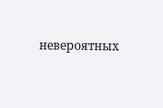невероятных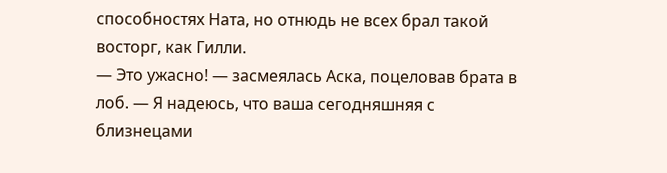способностях Ната, но отнюдь не всех брал такой восторг, как Гилли.
— Это ужасно! — засмеялась Аска, поцеловав брата в лоб. — Я надеюсь, что ваша сегодняшняя с близнецами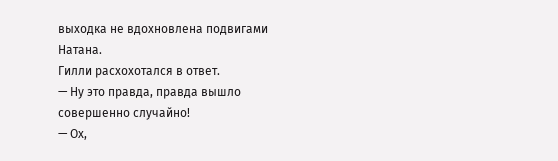выходка не вдохновлена подвигами Натана.
Гилли расхохотался в ответ.
— Ну это правда, правда вышло совершенно случайно!
— Ох,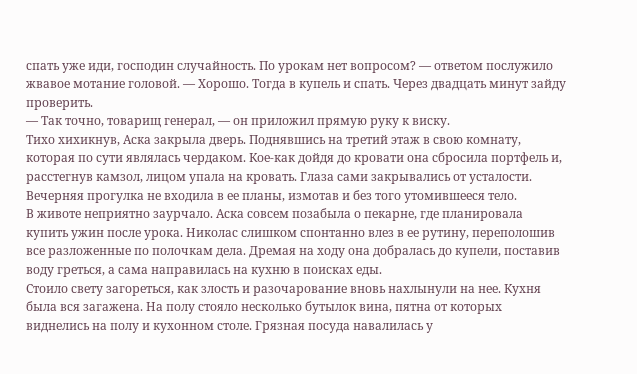спать уже иди, господин случайность. По урокам нет вопросом? — ответом послужило жвавое мотание головой. — Хорошо. Тогда в купель и спать. Через двадцать минут зайду проверить.
— Так точно, товарищ генерал, — он приложил прямую руку к виску.
Тихо хихикнув, Аска закрыла дверь. Поднявшись на третий этаж в свою комнату, которая по сути являлась чердаком. Кое-как дойдя до кровати она сбросила портфель и, расстегнув камзол, лицом упала на кровать. Глаза сами закрывались от усталости. Вечерняя прогулка не входила в ее планы, измотав и без того утомившееся тело.
В животе неприятно заурчало. Аска совсем позабыла о пекарне, где планировала купить ужин после урока. Николас слишком спонтанно влез в ее рутину, переполошив все разложенные по полочкам дела. Дремая на ходу она добралась до купели, поставив воду греться, а сама направилась на кухню в поисках еды.
Стоило свету загореться, как злость и разочарование вновь нахлынули на нее. Кухня была вся загажена. На полу стояло несколько бутылок вина, пятна от которых виднелись на полу и кухонном столе. Грязная посуда навалилась у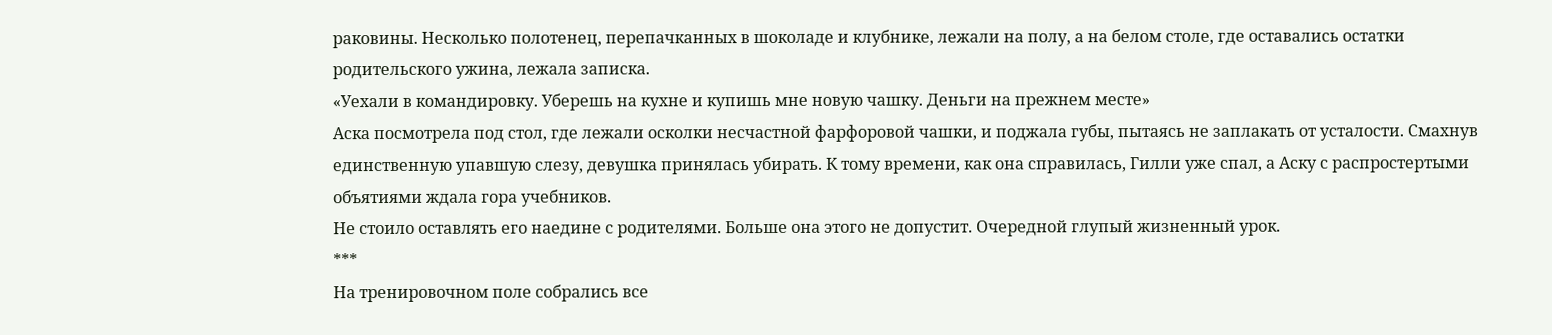раковины. Несколько полотенец, перепачканных в шоколаде и клубнике, лежали на полу, а на белом столе, где оставались остатки родительского ужина, лежала записка.
«Уехали в командировку. Уберешь на кухне и купишь мне новую чашку. Деньги на прежнем месте»
Аска посмотрела под стол, где лежали осколки несчастной фарфоровой чашки, и поджала губы, пытаясь не заплакать от усталости. Смахнув единственную упавшую слезу, девушка принялась убирать. К тому времени, как она справилась, Гилли уже спал, а Аску с распростертыми объятиями ждала гора учебников.
Не стоило оставлять его наедине с родителями. Больше она этого не допустит. Очередной глупый жизненный урок.
***
На тренировочном поле собрались все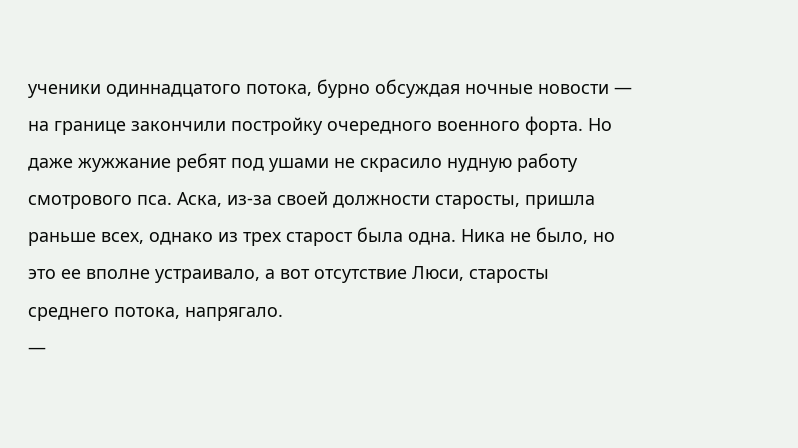ученики одиннадцатого потока, бурно обсуждая ночные новости — на границе закончили постройку очередного военного форта. Но даже жужжание ребят под ушами не скрасило нудную работу смотрового пса. Аска, из-за своей должности старосты, пришла раньше всех, однако из трех старост была одна. Ника не было, но это ее вполне устраивало, а вот отсутствие Люси, старосты среднего потока, напрягало.
—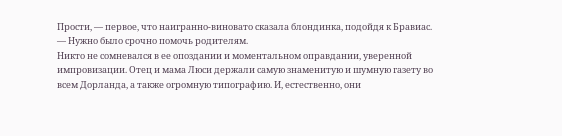Прости, — первое, что наигранно-виновато сказала блондинка, подойдя к Бравиас. — Нужно было срочно помочь родителям.
Никто не сомневался в ее опоздании и моментальном оправдании, уверенной импровизации. Отец и мама Люси держали самую знаменитую и шумную газету во всем Дорланда, а также огромную типографию. И, естественно, они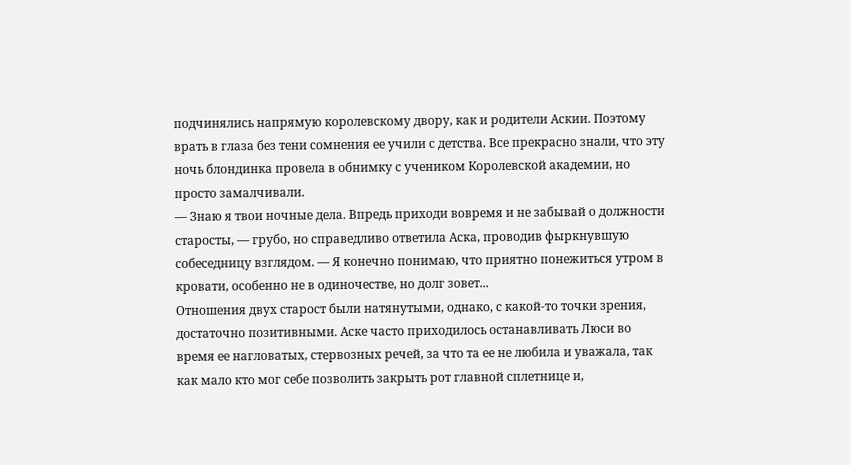подчинялись напрямую королевскому двору, как и родители Аскии. Поэтому врать в глаза без тени сомнения ее учили с детства. Все прекрасно знали, что эту ночь блондинка провела в обнимку с учеником Королевской академии, но просто замалчивали.
— Знаю я твои ночные дела. Впредь приходи вовремя и не забывай о должности старосты, — грубо, но справедливо ответила Аска, проводив фыркнувшую собеседницу взглядом. — Я конечно понимаю, что приятно понежиться утром в кровати, особенно не в одиночестве, но долг зовет...
Отношения двух старост были натянутыми, однако, с какой-то точки зрения, достаточно позитивными. Аске часто приходилось останавливать Люси во время ее нагловатых, стервозных речей, за что та ее не любила и уважала, так как мало кто мог себе позволить закрыть рот главной сплетнице и,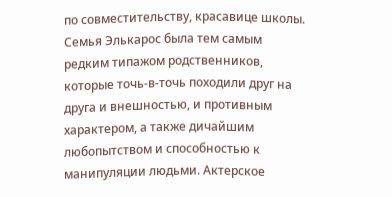по совместительству, красавице школы.
Семья Элькарос была тем самым редким типажом родственников, которые точь-в-точь походили друг на друга и внешностью, и противным характером, а также дичайшим любопытством и способностью к манипуляции людьми. Актерское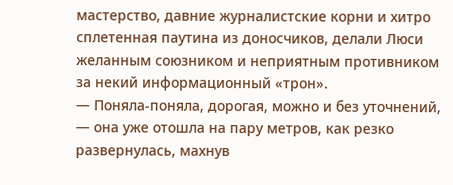мастерство, давние журналистские корни и хитро сплетенная паутина из доносчиков, делали Люси желанным союзником и неприятным противником за некий информационный «трон».
— Поняла-поняла, дорогая, можно и без уточнений, — она уже отошла на пару метров, как резко развернулась, махнув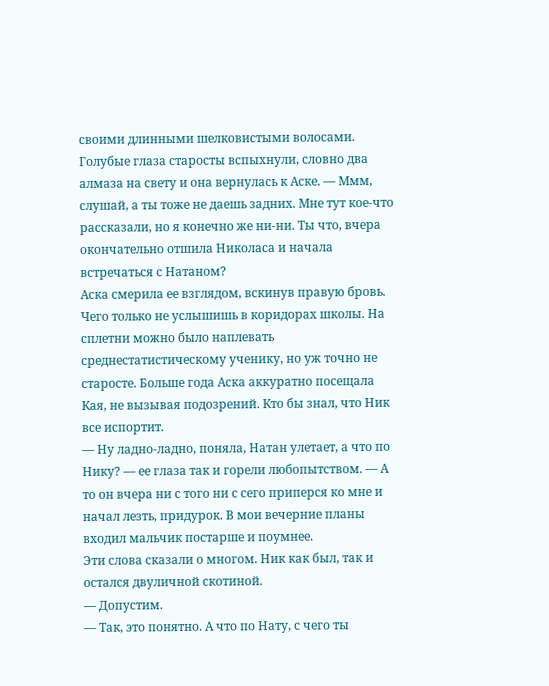своими длинными шелковистыми волосами. Голубые глаза старосты вспыхнули, словно два алмаза на свету и она вернулась к Аске. — Ммм, слушай, а ты тоже не даешь задних. Мне тут кое-что рассказали, но я конечно же ни-ни. Ты что, вчера окончательно отшила Николаса и начала встречаться с Натаном?
Аска смерила ее взглядом, вскинув правую бровь. Чего только не услышишь в коридорах школы. На сплетни можно было наплевать среднестатистическому ученику, но уж точно не старосте. Больше года Аска аккуратно посещала Кая, не вызывая подозрений. Кто бы знал, что Ник все испортит.
— Ну ладно-ладно, поняла, Натан улетает, а что по Нику? — ее глаза так и горели любопытством. — А то он вчера ни с того ни с сего приперся ко мне и начал лезть, придурок. В мои вечерние планы входил мальчик постарше и поумнее.
Эти слова сказали о многом. Ник как был, так и остался двуличной скотиной.
— Допустим.
— Так, это понятно. А что по Нату, с чего ты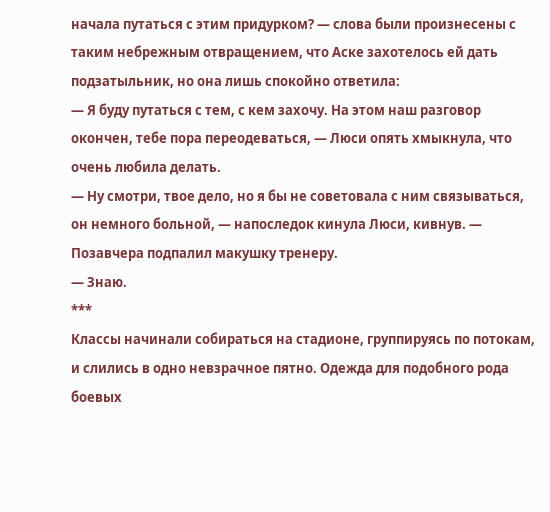начала путаться с этим придурком? — слова были произнесены с таким небрежным отвращением, что Аске захотелось ей дать подзатыльник, но она лишь спокойно ответила:
— Я буду путаться с тем, с кем захочу. На этом наш разговор окончен, тебе пора переодеваться, — Люси опять хмыкнула, что очень любила делать.
— Ну смотри, твое дело, но я бы не советовала с ним связываться, он немного больной, — напоследок кинула Люси, кивнув. — Позавчера подпалил макушку тренеру.
— Знаю.
***
Классы начинали собираться на стадионе, группируясь по потокам, и слились в одно невзрачное пятно. Одежда для подобного рода боевых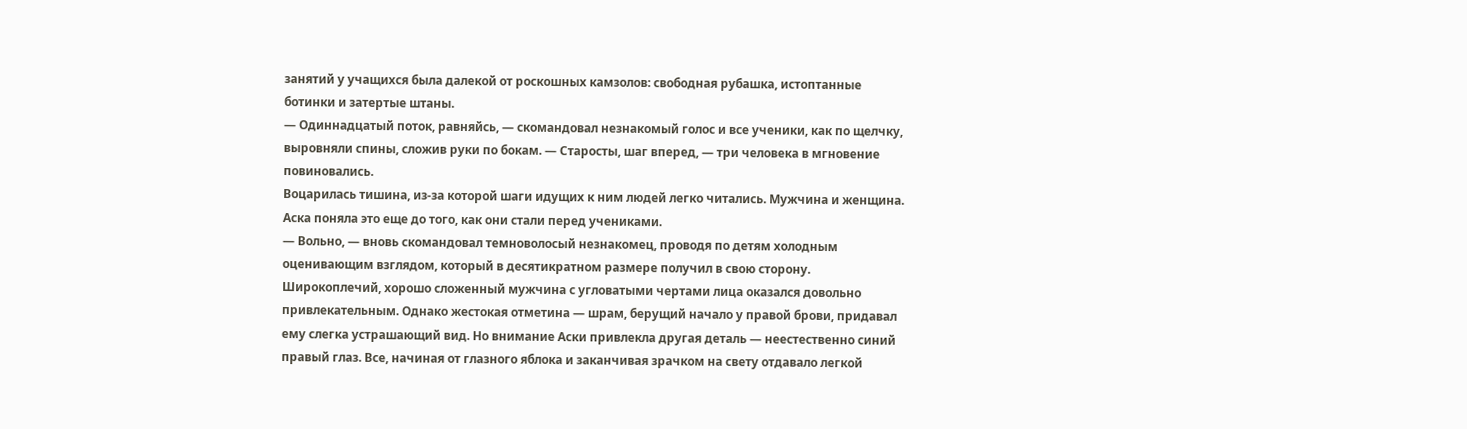занятий у учащихся была далекой от роскошных камзолов: свободная рубашка, истоптанные ботинки и затертые штаны.
— Одиннадцатый поток, равняйсь, — скомандовал незнакомый голос и все ученики, как по щелчку, выровняли спины, сложив руки по бокам. — Старосты, шаг вперед, — три человека в мгновение повиновались.
Воцарилась тишина, из-за которой шаги идущих к ним людей легко читались. Мужчина и женщина. Аска поняла это еще до того, как они стали перед учениками.
— Вольно, — вновь скомандовал темноволосый незнакомец, проводя по детям холодным оценивающим взглядом, который в десятикратном размере получил в свою сторону. Широкоплечий, хорошо сложенный мужчина с угловатыми чертами лица оказался довольно привлекательным. Однако жестокая отметина — шрам, берущий начало у правой брови, придавал ему слегка устрашающий вид. Но внимание Аски привлекла другая деталь — неестественно синий правый глаз. Все, начиная от глазного яблока и заканчивая зрачком на свету отдавало легкой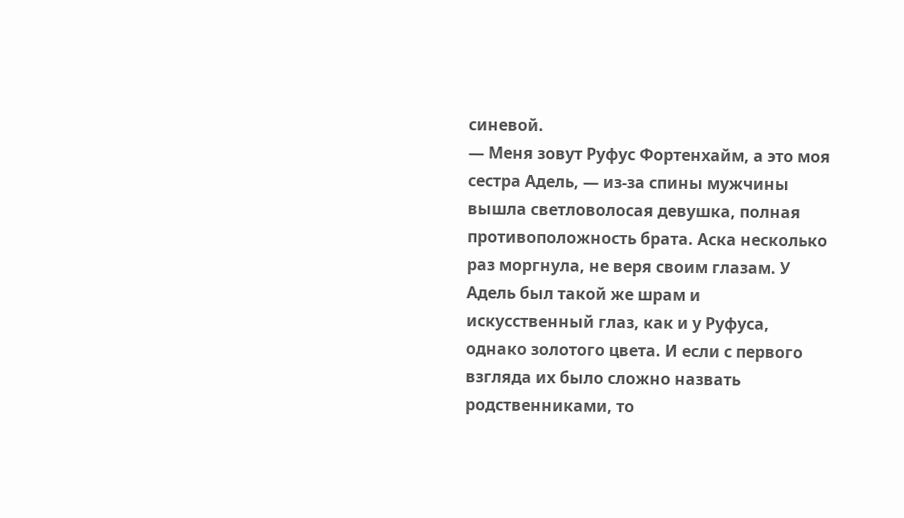синевой.
— Меня зовут Руфус Фортенхайм, а это моя сестра Адель, — из-за спины мужчины вышла светловолосая девушка, полная противоположность брата. Аска несколько раз моргнула, не веря своим глазам. У Адель был такой же шрам и искусственный глаз, как и у Руфуса, однако золотого цвета. И если с первого взгляда их было сложно назвать родственниками, то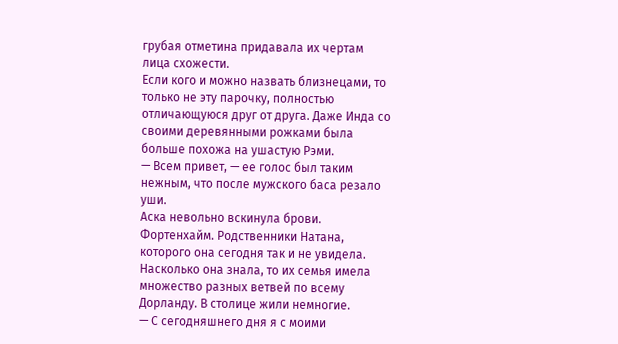грубая отметина придавала их чертам лица схожести.
Если кого и можно назвать близнецами, то только не эту парочку, полностью отличающуюся друг от друга. Даже Инда со своими деревянными рожками была больше похожа на ушастую Рэми.
— Всем привет, — ее голос был таким нежным, что после мужского баса резало уши.
Аска невольно вскинула брови. Фортенхайм. Родственники Натана, которого она сегодня так и не увидела. Насколько она знала, то их семья имела множество разных ветвей по всему Дорланду. В столице жили немногие.
— С сегодняшнего дня я с моими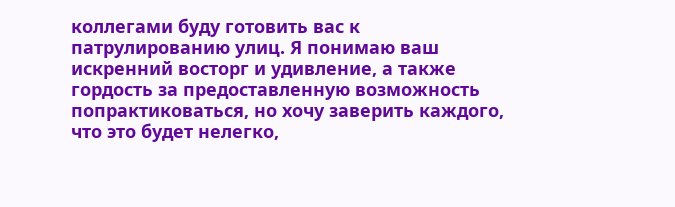коллегами буду готовить вас к патрулированию улиц. Я понимаю ваш искренний восторг и удивление, а также гордость за предоставленную возможность попрактиковаться, но хочу заверить каждого, что это будет нелегко,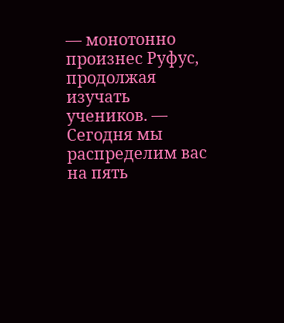— монотонно произнес Руфус, продолжая изучать учеников. — Сегодня мы распределим вас на пять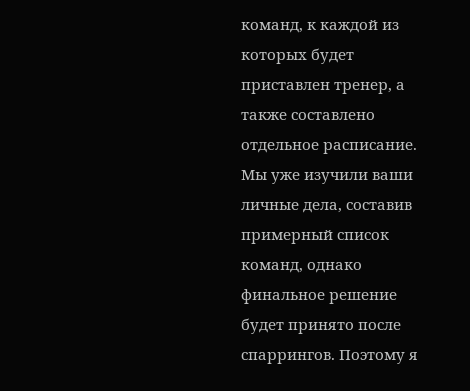команд, к каждой из которых будет приставлен тренер, а также составлено отдельное расписание. Мы уже изучили ваши личные дела, составив примерный список команд, однако финальное решение будет принято после спаррингов. Поэтому я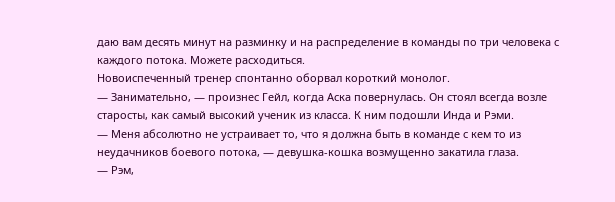даю вам десять минут на разминку и на распределение в команды по три человека с каждого потока. Можете расходиться.
Новоиспеченный тренер спонтанно оборвал короткий монолог.
— Занимательно, — произнес Гейл, когда Аска повернулась. Он стоял всегда возле старосты, как самый высокий ученик из класса. К ним подошли Инда и Рэми.
— Меня абсолютно не устраивает то, что я должна быть в команде с кем то из неудачников боевого потока, — девушка-кошка возмущенно закатила глаза.
— Рэм,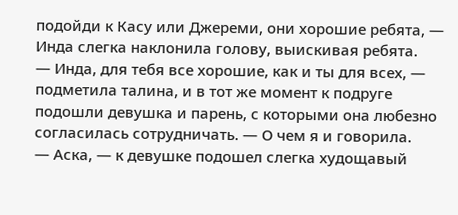подойди к Касу или Джереми, они хорошие ребята, — Инда слегка наклонила голову, выискивая ребята.
— Инда, для тебя все хорошие, как и ты для всех, — подметила талина, и в тот же момент к подруге подошли девушка и парень, с которыми она любезно согласилась сотрудничать. — О чем я и говорила.
— Аска, — к девушке подошел слегка худощавый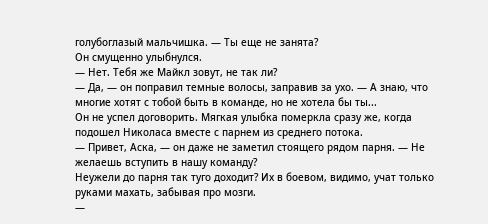голубоглазый мальчишка. — Ты еще не занята?
Он смущенно улыбнулся.
— Нет. Тебя же Майкл зовут, не так ли?
— Да, — он поправил темные волосы, заправив за ухо. — А знаю, что многие хотят с тобой быть в команде, но не хотела бы ты...
Он не успел договорить. Мягкая улыбка померкла сразу же, когда подошел Николаса вместе с парнем из среднего потока.
— Привет, Аска, — он даже не заметил стоящего рядом парня. — Не желаешь вступить в нашу команду?
Неужели до парня так туго доходит? Их в боевом, видимо, учат только руками махать, забывая про мозги.
—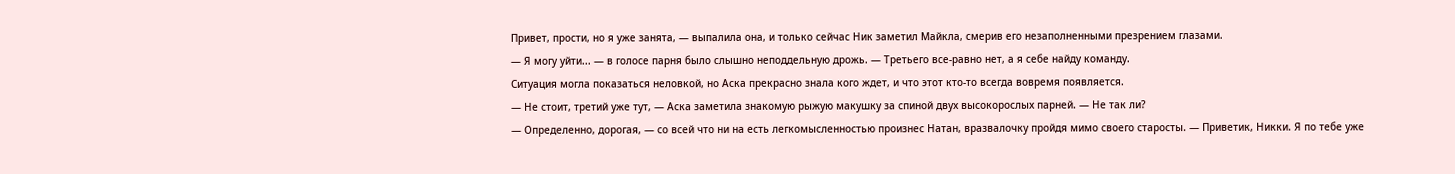Привет, прости, но я уже занята, — выпалила она, и только сейчас Ник заметил Майкла, смерив его незаполненными презрением глазами.
— Я могу уйти... — в голосе парня было слышно неподдельную дрожь. — Третьего все-равно нет, а я себе найду команду.
Ситуация могла показаться неловкой, но Аска прекрасно знала кого ждет, и что этот кто-то всегда вовремя появляется.
— Не стоит, третий уже тут, — Аска заметила знакомую рыжую макушку за спиной двух высокорослых парней. — Не так ли?
— Определенно, дорогая, — со всей что ни на есть легкомысленностью произнес Натан, вразвалочку пройдя мимо своего старосты. — Приветик, Никки. Я по тебе уже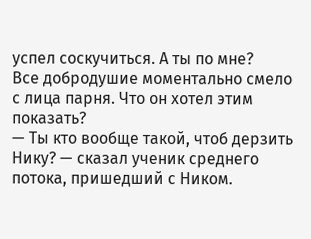успел соскучиться. А ты по мне?
Все добродушие моментально смело с лица парня. Что он хотел этим показать?
— Ты кто вообще такой, чтоб дерзить Нику? — сказал ученик среднего потока, пришедший с Ником.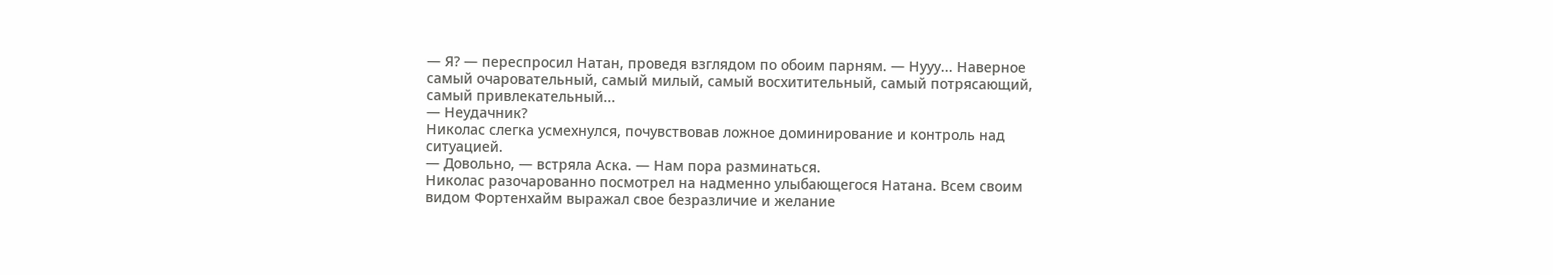— Я? — переспросил Натан, проведя взглядом по обоим парням. — Нууу... Наверное самый очаровательный, самый милый, самый восхитительный, самый потрясающий, самый привлекательный...
— Неудачник?
Николас слегка усмехнулся, почувствовав ложное доминирование и контроль над ситуацией.
— Довольно, — встряла Аска. — Нам пора разминаться.
Николас разочарованно посмотрел на надменно улыбающегося Натана. Всем своим видом Фортенхайм выражал свое безразличие и желание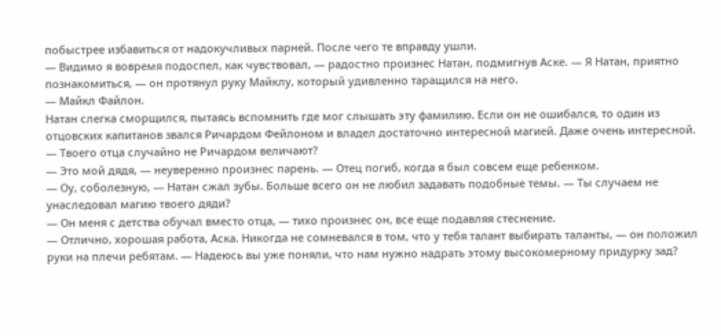побыстрее избавиться от надокучливых парней. После чего те вправду ушли.
— Видимо я вовремя подоспел, как чувствовал, — радостно произнес Натан, подмигнув Аске. — Я Натан, приятно познакомиться, — он протянул руку Майклу, который удивленно таращился на него.
— Майкл Файлон.
Натан слегка сморщился, пытаясь вспомнить где мог слышать эту фамилию. Если он не ошибался, то один из отцовских капитанов звался Ричардом Фейлоном и владел достаточно интересной магией. Даже очень интересной.
— Твоего отца случайно не Ричардом величают?
— Это мой дядя, — неуверенно произнес парень. — Отец погиб, когда я был совсем еще ребенком.
— Оу, соболезную, — Натан сжал зубы. Больше всего он не любил задавать подобные темы. — Ты случаем не унаследовал магию твоего дяди?
— Он меня с детства обучал вместо отца, — тихо произнес он, все еще подавляя стеснение.
— Отлично, хорошая работа, Аска. Никогда не сомневался в том, что у тебя талант выбирать таланты, — он положил руки на плечи ребятам. — Надеюсь вы уже поняли, что нам нужно надрать этому высокомерному придурку зад?